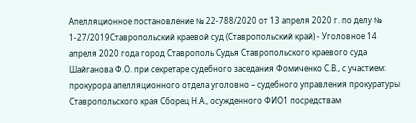Апелляционное постановление № 22-788/2020 от 13 апреля 2020 г. по делу № 1-27/2019Ставропольский краевой суд (Ставропольский край) - Уголовное 14 апреля 2020 года город Ставрополь Судья Ставропольского краевого суда Шайганова Ф.О. при секретаре судебного заседания Фомиченко С.В., с участием: прокурора апелляционного отдела уголовно – судебного управления прокуратуры Ставропольского края Сборец Н.А., осужденного ФИО1 посредствам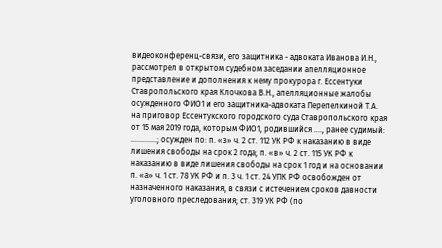видеоконференц-связи, его защитника - адвоката Иванова И.Н., рассмотрел в открытом судебном заседании апелляционное представление и дополнения к нему прокурора г. Ессентуки Ставропольского края Клочкова В.Н., апелляционные жалобы осужденного ФИО1 и его защитника-адвоката Перепелкиной Т.А. на приговор Ессентукского городского суда Ставропольского края от 15 мая 2019 года, которым ФИО1, родившийся …., ранее судимый: ………….; осужден по: п. «з» ч. 2 ст. 112 УК РФ к наказанию в виде лишения свободы на срок 2 года; п. «в» ч. 2 ст. 115 УК РФ к наказанию в виде лишения свободы на срок 1 год и на основании п. «а» ч. 1 ст. 78 УК РФ и п. 3 ч. 1 ст. 24 УПК РФ освобожден от назначенного наказания, в связи с истечением сроков давности уголовного преследования; ст. 319 УК РФ (по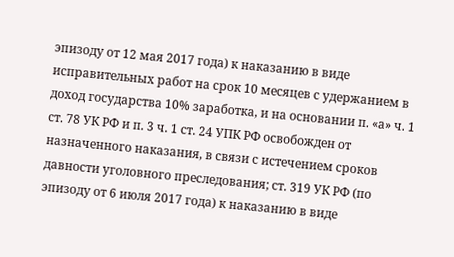эпизоду от 12 мая 2017 года) к наказанию в виде исправительных работ на срок 10 месяцев с удержанием в доход государства 10% заработка, и на основании п. «а» ч. 1 ст. 78 УК РФ и п. 3 ч. 1 ст. 24 УПК РФ освобожден от назначенного наказания, в связи с истечением сроков давности уголовного преследования; ст. 319 УК РФ (по эпизоду от 6 июля 2017 года) к наказанию в виде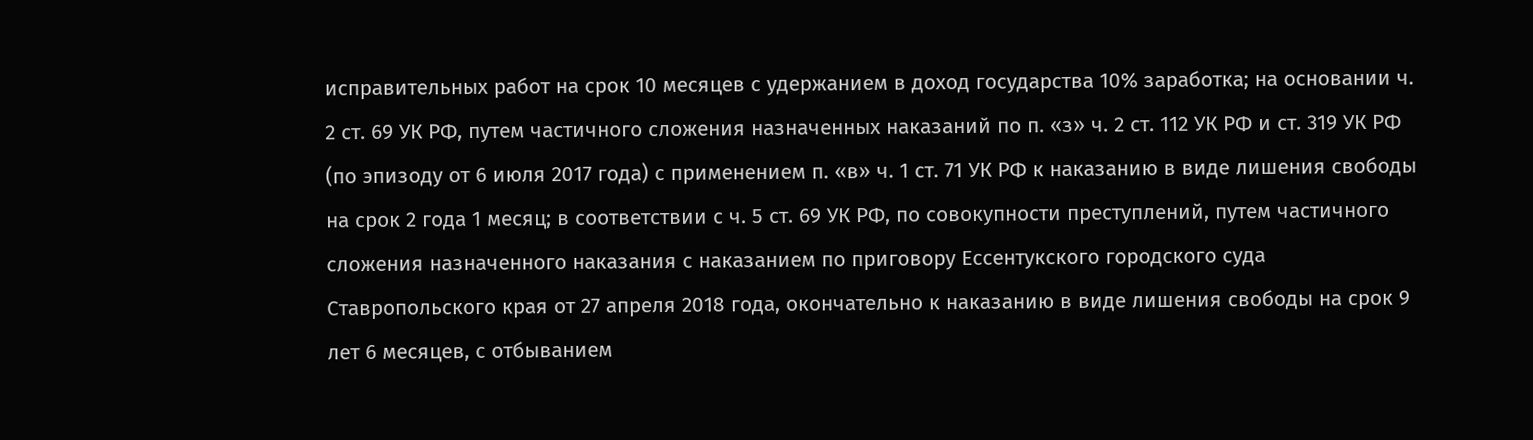исправительных работ на срок 10 месяцев с удержанием в доход государства 10% заработка; на основании ч. 2 ст. 69 УК РФ, путем частичного сложения назначенных наказаний по п. «з» ч. 2 ст. 112 УК РФ и ст. 319 УК РФ (по эпизоду от 6 июля 2017 года) с применением п. «в» ч. 1 ст. 71 УК РФ к наказанию в виде лишения свободы на срок 2 года 1 месяц; в соответствии с ч. 5 ст. 69 УК РФ, по совокупности преступлений, путем частичного сложения назначенного наказания с наказанием по приговору Ессентукского городского суда Ставропольского края от 27 апреля 2018 года, окончательно к наказанию в виде лишения свободы на срок 9 лет 6 месяцев, с отбыванием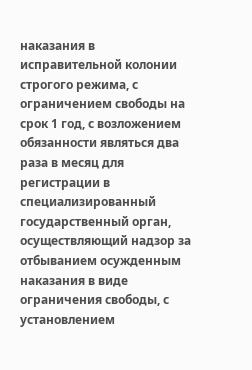наказания в исправительной колонии строгого режима, с ограничением свободы на срок 1 год, с возложением обязанности являться два раза в месяц для регистрации в специализированный государственный орган, осуществляющий надзор за отбыванием осужденным наказания в виде ограничения свободы, с установлением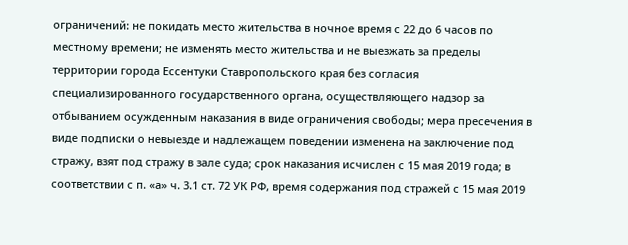ограничений: не покидать место жительства в ночное время с 22 до 6 часов по местному времени; не изменять место жительства и не выезжать за пределы территории города Ессентуки Ставропольского края без согласия специализированного государственного органа, осуществляющего надзор за отбыванием осужденным наказания в виде ограничения свободы; мера пресечения в виде подписки о невыезде и надлежащем поведении изменена на заключение под стражу, взят под стражу в зале суда; срок наказания исчислен с 15 мая 2019 года; в соответствии с п. «а» ч. 3.1 ст. 72 УК РФ, время содержания под стражей с 15 мая 2019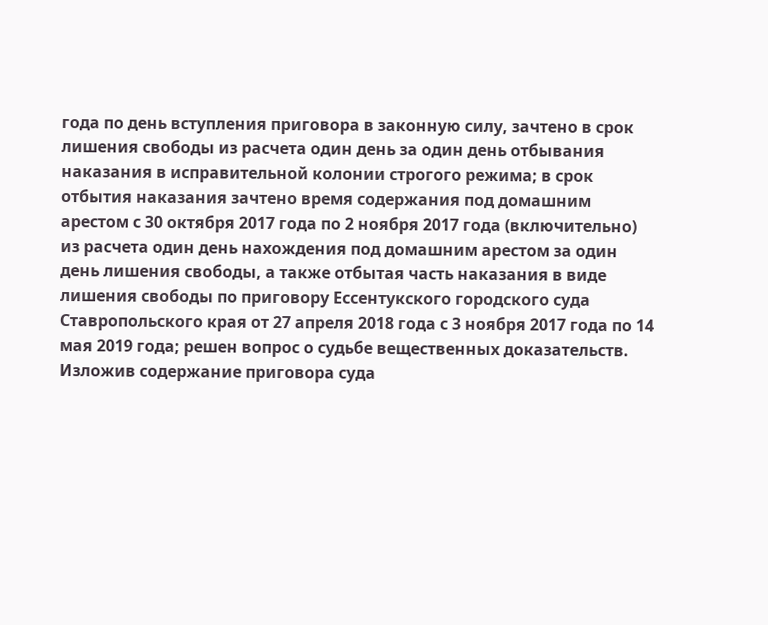года по день вступления приговора в законную силу, зачтено в срок лишения свободы из расчета один день за один день отбывания наказания в исправительной колонии строгого режима; в срок отбытия наказания зачтено время содержания под домашним арестом с 30 октября 2017 года по 2 ноября 2017 года (включительно) из расчета один день нахождения под домашним арестом за один день лишения свободы, а также отбытая часть наказания в виде лишения свободы по приговору Ессентукского городского суда Ставропольского края от 27 апреля 2018 года с 3 ноября 2017 года по 14 мая 2019 года; решен вопрос о судьбе вещественных доказательств. Изложив содержание приговора суда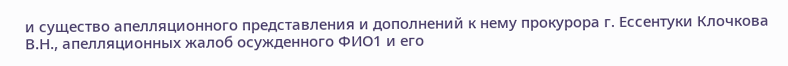и существо апелляционного представления и дополнений к нему прокурора г. Ессентуки Клочкова В.Н., апелляционных жалоб осужденного ФИО1 и его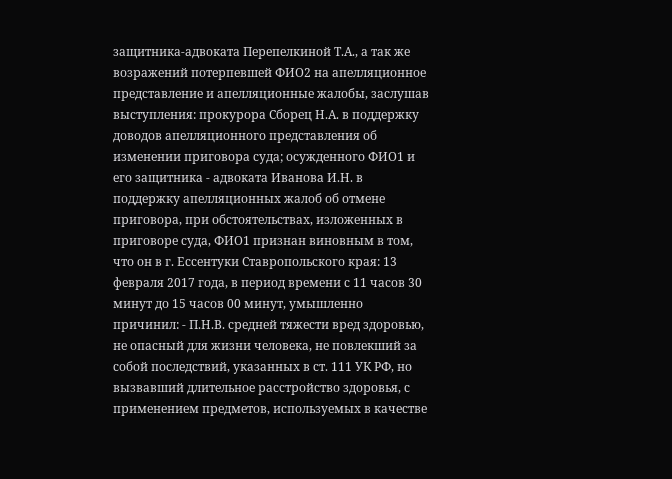защитника-адвоката Перепелкиной Т.А., а так же возражений потерпевшей ФИО2 на апелляционное представление и апелляционные жалобы, заслушав выступления: прокурора Сборец Н.А. в поддержку доводов апелляционного представления об изменении приговора суда; осужденного ФИО1 и его защитника - адвоката Иванова И.Н. в поддержку апелляционных жалоб об отмене приговора, при обстоятельствах, изложенных в приговоре суда, ФИО1 признан виновным в том, что он в г. Ессентуки Ставропольского края: 13 февраля 2017 года, в период времени с 11 часов 30 минут до 15 часов 00 минут, умышленно причинил: - П.Н.В. средней тяжести вред здоровью, не опасный для жизни человека, не повлекший за собой последствий, указанных в ст. 111 УК РФ, но вызвавший длительное расстройство здоровья, с применением предметов, используемых в качестве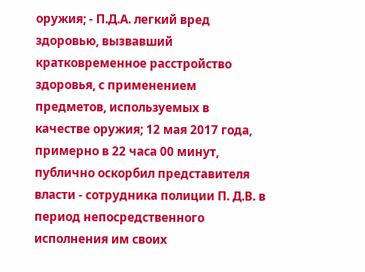оружия; - П.Д.А. легкий вред здоровью, вызвавший кратковременное расстройство здоровья, с применением предметов, используемых в качестве оружия; 12 мая 2017 года, примерно в 22 часа 00 минут, публично оскорбил представителя власти - сотрудника полиции П. Д.В. в период непосредственного исполнения им своих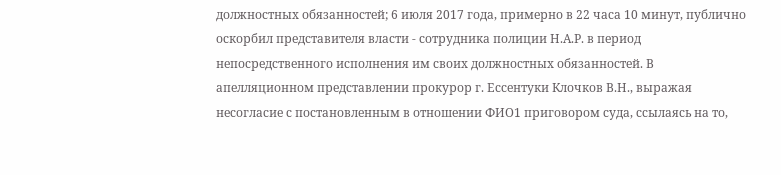должностных обязанностей; 6 июля 2017 года, примерно в 22 часа 10 минут, публично оскорбил представителя власти - сотрудника полиции Н.А.Р. в период непосредственного исполнения им своих должностных обязанностей. В апелляционном представлении прокурор г. Ессентуки Клочков В.Н., выражая несогласие с постановленным в отношении ФИО1 приговором суда, ссылаясь на то,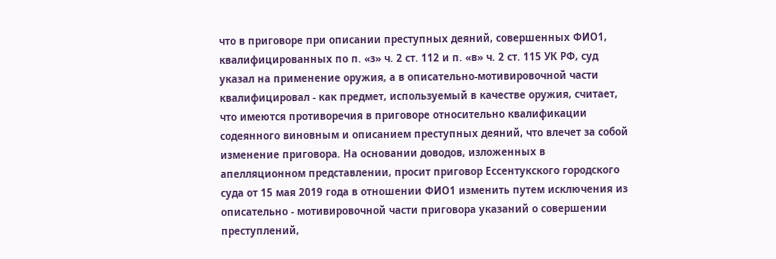что в приговоре при описании преступных деяний, совершенных ФИО1, квалифицированных по п. «з» ч. 2 ст. 112 и п. «в» ч. 2 ст. 115 УК РФ, суд указал на применение оружия, а в описательно-мотивировочной части квалифицировал - как предмет, используемый в качестве оружия, считает, что имеются противоречия в приговоре относительно квалификации содеянного виновным и описанием преступных деяний, что влечет за собой изменение приговора. На основании доводов, изложенных в апелляционном представлении, просит приговор Ессентукского городского суда от 15 мая 2019 года в отношении ФИО1 изменить путем исключения из описательно - мотивировочной части приговора указаний о совершении преступлений,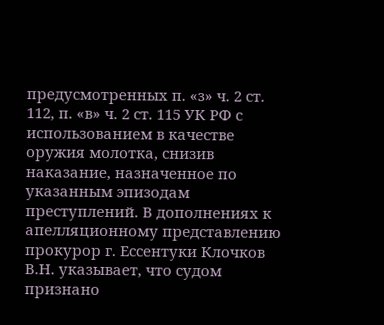предусмотренных п. «з» ч. 2 ст. 112, п. «в» ч. 2 ст. 115 УК РФ с использованием в качестве оружия молотка, снизив наказание, назначенное по указанным эпизодам преступлений. В дополнениях к апелляционному представлению прокурор г. Ессентуки Клочков В.Н. указывает, что судом признано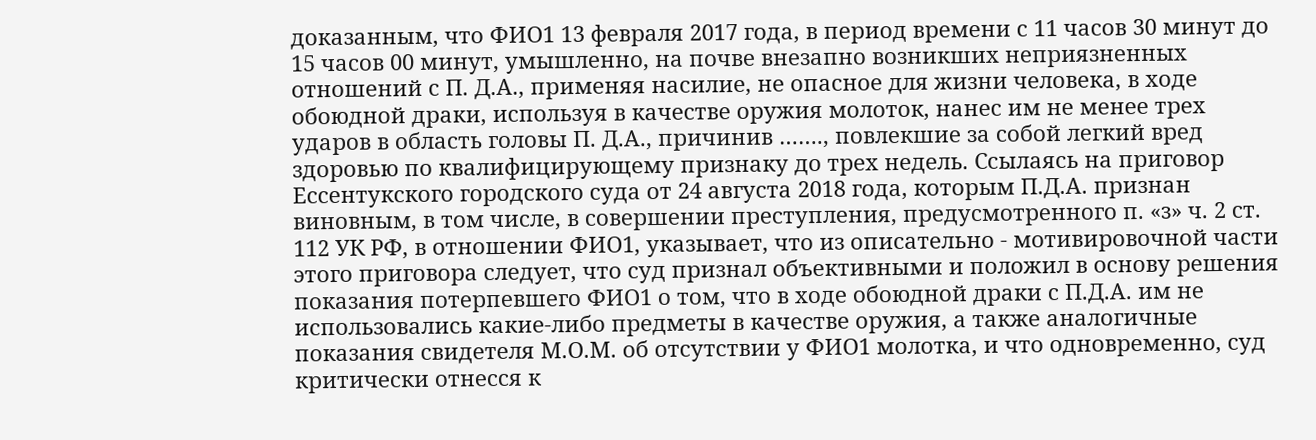доказанным, что ФИО1 13 февраля 2017 года, в период времени с 11 часов 30 минут до 15 часов 00 минут, умышленно, на почве внезапно возникших неприязненных отношений с П. Д.А., применяя насилие, не опасное для жизни человека, в ходе обоюдной драки, используя в качестве оружия молоток, нанес им не менее трех ударов в область головы П. Д.А., причинив ……., повлекшие за собой легкий вред здоровью по квалифицирующему признаку до трех недель. Ссылаясь на приговор Ессентукского городского суда от 24 августа 2018 года, которым П.Д.А. признан виновным, в том числе, в совершении преступления, предусмотренного п. «з» ч. 2 ст. 112 УК РФ, в отношении ФИО1, указывает, что из описательно - мотивировочной части этого приговора следует, что суд признал объективными и положил в основу решения показания потерпевшего ФИО1 о том, что в ходе обоюдной драки с П.Д.А. им не использовались какие-либо предметы в качестве оружия, а также аналогичные показания свидетеля М.О.М. об отсутствии у ФИО1 молотка, и что одновременно, суд критически отнесся к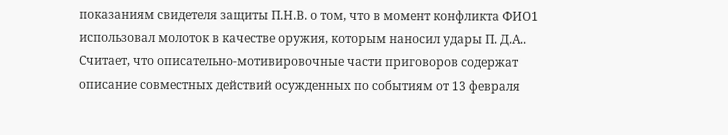показаниям свидетеля защиты П.Н.В. о том, что в момент конфликта ФИО1 использовал молоток в качестве оружия, которым наносил удары П. Д.А.. Считает, что описательно-мотивировочные части приговоров содержат описание совместных действий осужденных по событиям от 13 февраля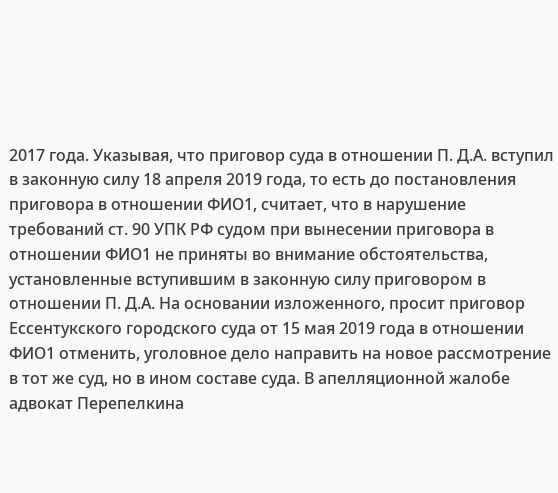2017 года. Указывая, что приговор суда в отношении П. Д.А. вступил в законную силу 18 апреля 2019 года, то есть до постановления приговора в отношении ФИО1, считает, что в нарушение требований ст. 90 УПК РФ судом при вынесении приговора в отношении ФИО1 не приняты во внимание обстоятельства, установленные вступившим в законную силу приговором в отношении П. Д.А. На основании изложенного, просит приговор Ессентукского городского суда от 15 мая 2019 года в отношении ФИО1 отменить, уголовное дело направить на новое рассмотрение в тот же суд, но в ином составе суда. В апелляционной жалобе адвокат Перепелкина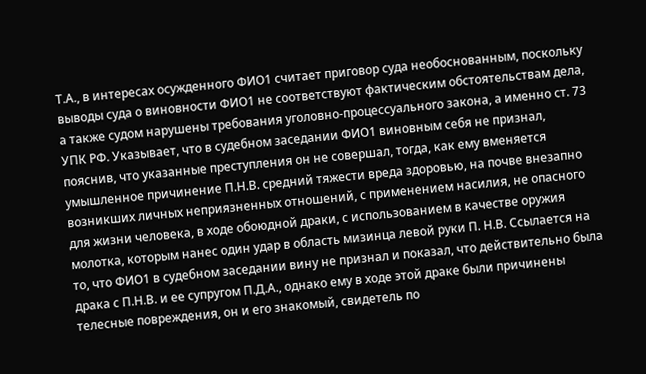Т.А., в интересах осужденного ФИО1 считает приговор суда необоснованным, поскольку выводы суда о виновности ФИО1 не соответствуют фактическим обстоятельствам дела, а также судом нарушены требования уголовно-процессуального закона, а именно ст. 73 УПК РФ. Указывает, что в судебном заседании ФИО1 виновным себя не признал, пояснив, что указанные преступления он не совершал, тогда, как ему вменяется умышленное причинение П.Н.В. средний тяжести вреда здоровью, на почве внезапно возникших личных неприязненных отношений, с применением насилия, не опасного для жизни человека, в ходе обоюдной драки, с использованием в качестве оружия молотка, которым нанес один удар в область мизинца левой руки П. Н.В. Ссылается на то, что ФИО1 в судебном заседании вину не признал и показал, что действительно была драка с П.Н.В. и ее супругом П.Д.А., однако ему в ходе этой драке были причинены телесные повреждения, он и его знакомый, свидетель по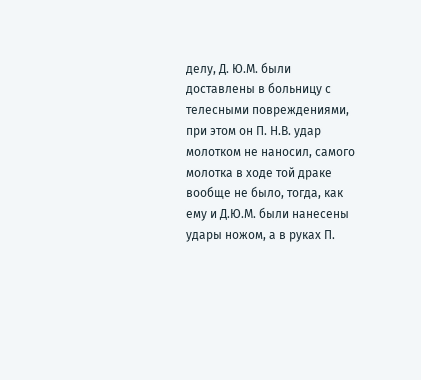делу, Д. Ю.М. были доставлены в больницу с телесными повреждениями, при этом он П. Н.В. удар молотком не наносил, самого молотка в ходе той драке вообще не было, тогда, как ему и Д.Ю.М. были нанесены удары ножом, а в руках П.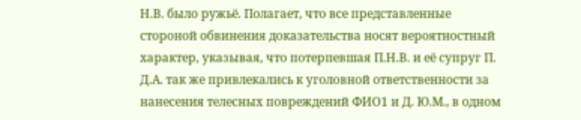Н.В. было ружьё. Полагает, что все представленные стороной обвинения доказательства носят вероятностный характер, указывая, что потерпевшая П.Н.В. и её супруг П. Д.А. так же привлекались к уголовной ответственности за нанесения телесных повреждений ФИО1 и Д. Ю.М., в одном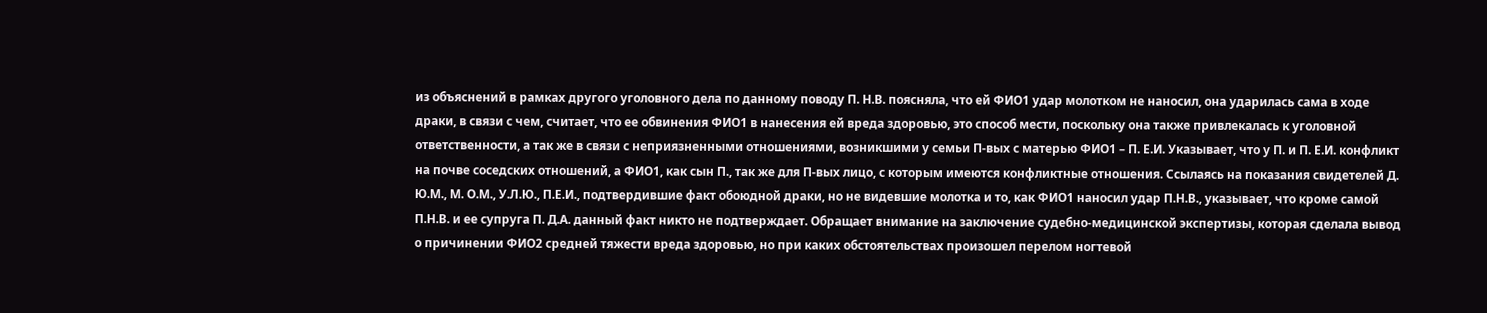из объяснений в рамках другого уголовного дела по данному поводу П. Н.В. поясняла, что ей ФИО1 удар молотком не наносил, она ударилась сама в ходе драки, в связи с чем, считает, что ее обвинения ФИО1 в нанесения ей вреда здоровью, это способ мести, поскольку она также привлекалась к уголовной ответственности, а так же в связи с неприязненными отношениями, возникшими у семьи П-вых с матерью ФИО1 – П. Е.И. Указывает, что у П. и П. Е.И. конфликт на почве соседских отношений, а ФИО1, как сын П., так же для П-вых лицо, с которым имеются конфликтные отношения. Ссылаясь на показания свидетелей Д. Ю.М., М. О.М., У.Л.Ю., П.Е.И., подтвердившие факт обоюдной драки, но не видевшие молотка и то, как ФИО1 наносил удар П.Н.В., указывает, что кроме самой П.Н.В. и ее супруга П. Д.А. данный факт никто не подтверждает. Обращает внимание на заключение судебно-медицинской экспертизы, которая сделала вывод о причинении ФИО2 средней тяжести вреда здоровью, но при каких обстоятельствах произошел перелом ногтевой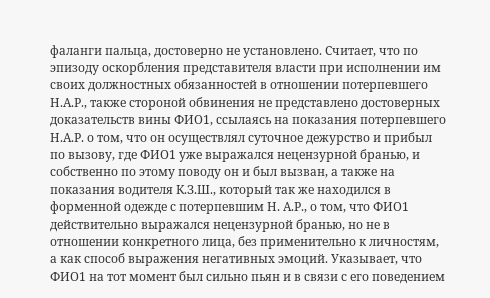фаланги пальца, достоверно не установлено. Считает, что по эпизоду оскорбления представителя власти при исполнении им своих должностных обязанностей в отношении потерпевшего Н.А.Р., также стороной обвинения не представлено достоверных доказательств вины ФИО1, ссылаясь на показания потерпевшего Н.А.Р. о том, что он осуществлял суточное дежурство и прибыл по вызову, где ФИО1 уже выражался нецензурной бранью, и собственно по этому поводу он и был вызван, а также на показания водителя К.З.Ш., который так же находился в форменной одежде с потерпевшим Н. А.Р., о том, что ФИО1 действительно выражался нецензурной бранью, но не в отношении конкретного лица, без применительно к личностям, а как способ выражения негативных эмоций. Указывает, что ФИО1 на тот момент был сильно пьян и в связи с его поведением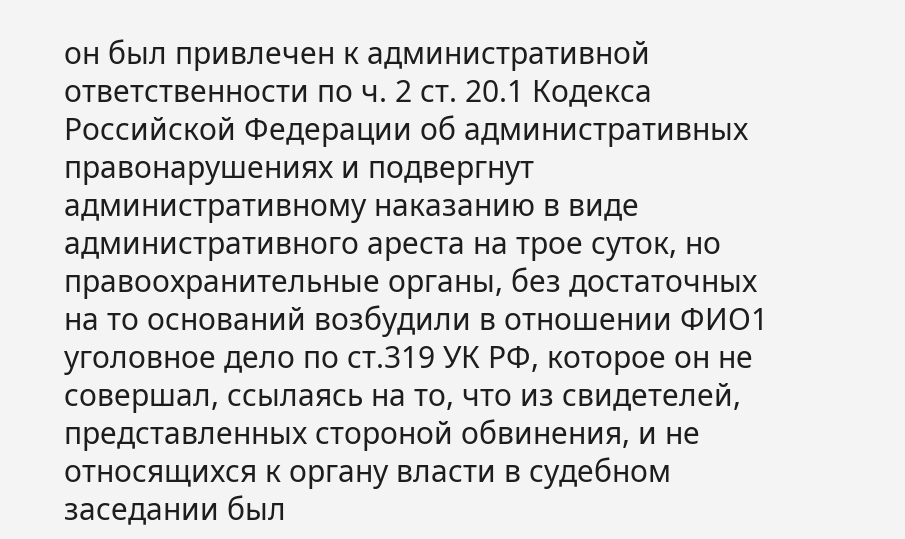он был привлечен к административной ответственности по ч. 2 ст. 20.1 Кодекса Российской Федерации об административных правонарушениях и подвергнут административному наказанию в виде административного ареста на трое суток, но правоохранительные органы, без достаточных на то оснований возбудили в отношении ФИО1 уголовное дело по ст.319 УК РФ, которое он не совершал, ссылаясь на то, что из свидетелей, представленных стороной обвинения, и не относящихся к органу власти в судебном заседании был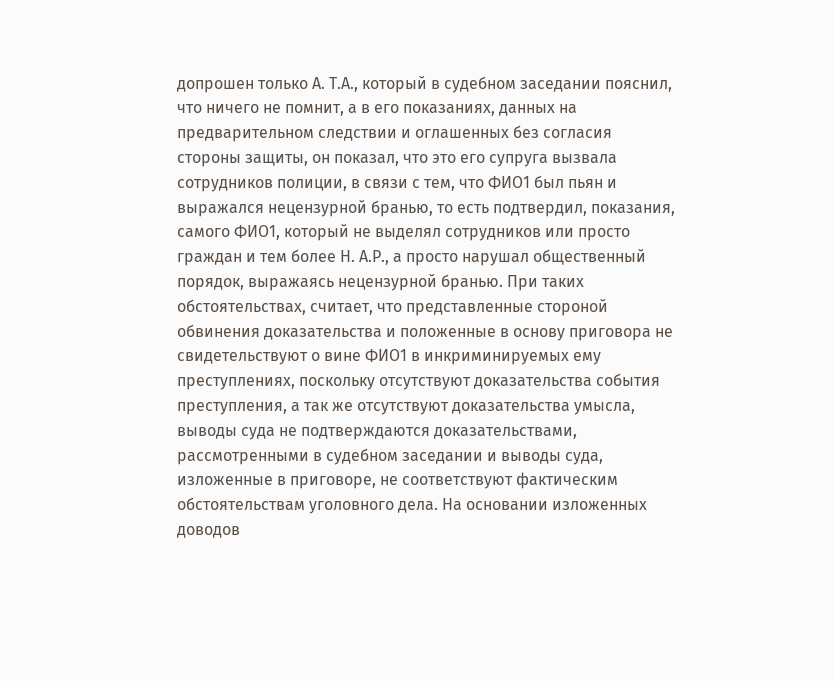допрошен только А. Т.А., который в судебном заседании пояснил, что ничего не помнит, а в его показаниях, данных на предварительном следствии и оглашенных без согласия стороны защиты, он показал, что это его супруга вызвала сотрудников полиции, в связи с тем, что ФИО1 был пьян и выражался нецензурной бранью, то есть подтвердил, показания, самого ФИО1, который не выделял сотрудников или просто граждан и тем более Н. А.Р., а просто нарушал общественный порядок, выражаясь нецензурной бранью. При таких обстоятельствах, считает, что представленные стороной обвинения доказательства и положенные в основу приговора не свидетельствуют о вине ФИО1 в инкриминируемых ему преступлениях, поскольку отсутствуют доказательства события преступления, а так же отсутствуют доказательства умысла, выводы суда не подтверждаются доказательствами, рассмотренными в судебном заседании и выводы суда, изложенные в приговоре, не соответствуют фактическим обстоятельствам уголовного дела. На основании изложенных доводов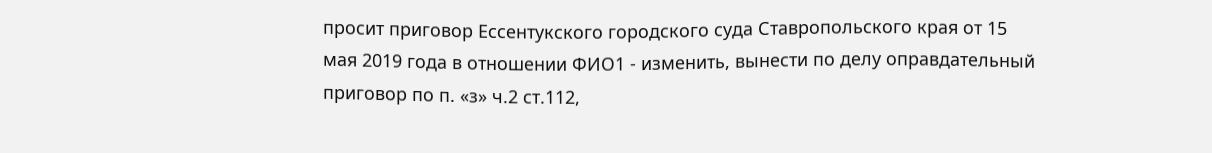просит приговор Ессентукского городского суда Ставропольского края от 15 мая 2019 года в отношении ФИО1 - изменить, вынести по делу оправдательный приговор по п. «з» ч.2 ст.112,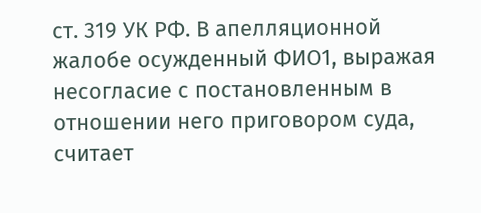ст. 319 УК РФ. В апелляционной жалобе осужденный ФИО1, выражая несогласие с постановленным в отношении него приговором суда, считает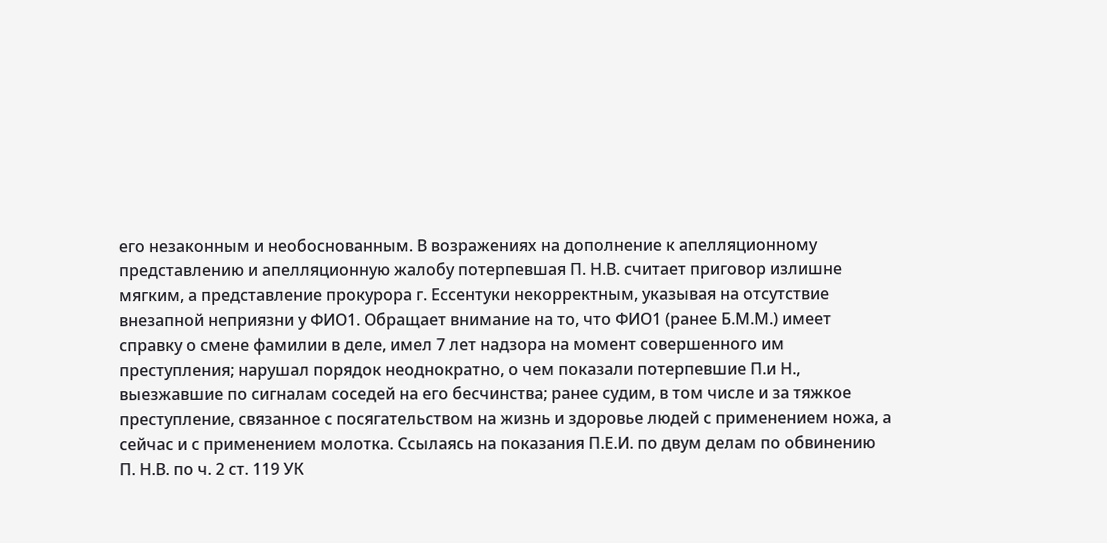его незаконным и необоснованным. В возражениях на дополнение к апелляционному представлению и апелляционную жалобу потерпевшая П. Н.В. считает приговор излишне мягким, а представление прокурора г. Ессентуки некорректным, указывая на отсутствие внезапной неприязни у ФИО1. Обращает внимание на то, что ФИО1 (ранее Б.М.М.) имеет справку о смене фамилии в деле, имел 7 лет надзора на момент совершенного им преступления; нарушал порядок неоднократно, о чем показали потерпевшие П.и Н., выезжавшие по сигналам соседей на его бесчинства; ранее судим, в том числе и за тяжкое преступление, связанное с посягательством на жизнь и здоровье людей с применением ножа, а сейчас и с применением молотка. Ссылаясь на показания П.Е.И. по двум делам по обвинению П. Н.В. по ч. 2 ст. 119 УК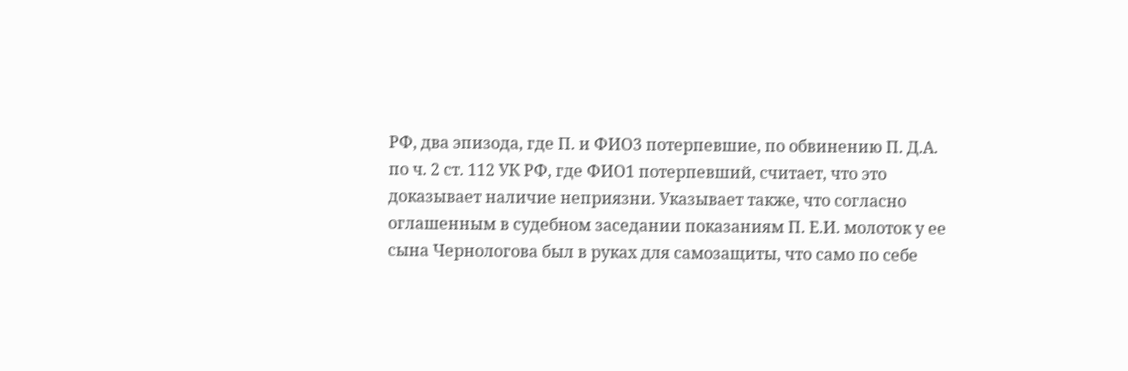РФ, два эпизода, где П. и ФИО3 потерпевшие, по обвинению П. Д.А. по ч. 2 ст. 112 УК РФ, где ФИО1 потерпевший, считает, что это доказывает наличие неприязни. Указывает также, что согласно оглашенным в судебном заседании показаниям П. Е.И. молоток у ее сына Чернологова был в руках для самозащиты, что само по себе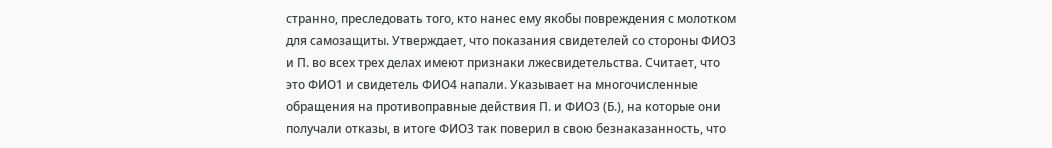странно, преследовать того, кто нанес ему якобы повреждения с молотком для самозащиты. Утверждает, что показания свидетелей со стороны ФИО3 и П. во всех трех делах имеют признаки лжесвидетельства. Считает, что это ФИО1 и свидетель ФИО4 напали. Указывает на многочисленные обращения на противоправные действия П. и ФИО3 (Б.), на которые они получали отказы, в итоге ФИО3 так поверил в свою безнаказанность, что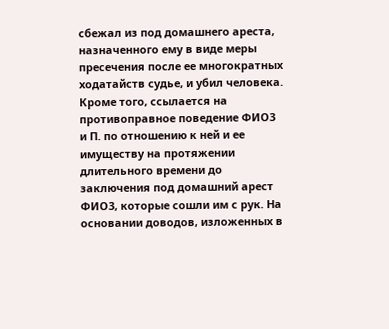сбежал из под домашнего ареста, назначенного ему в виде меры пресечения после ее многократных ходатайств судье, и убил человека. Кроме того, ссылается на противоправное поведение ФИО3 и П. по отношению к ней и ее имуществу на протяжении длительного времени до заключения под домашний арест ФИО3, которые сошли им с рук. На основании доводов, изложенных в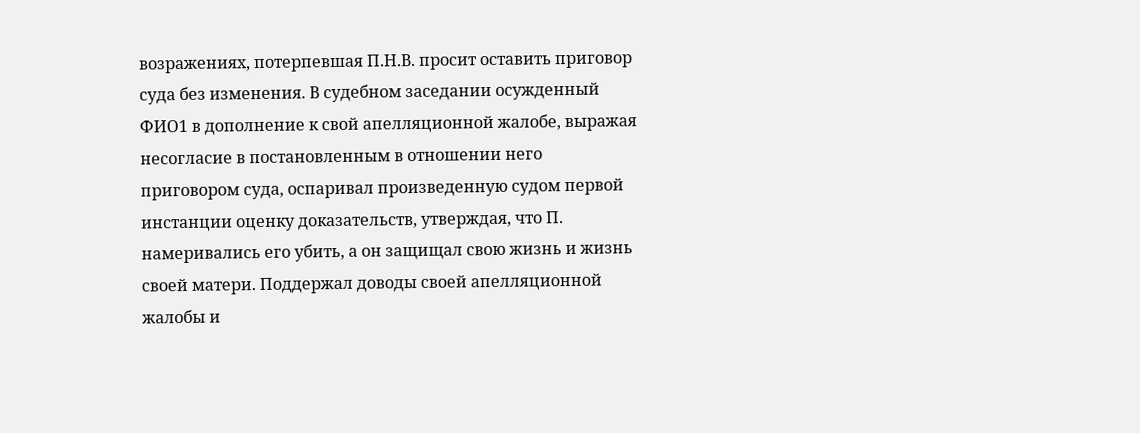возражениях, потерпевшая П.Н.В. просит оставить приговор суда без изменения. В судебном заседании осужденный ФИО1 в дополнение к свой апелляционной жалобе, выражая несогласие в постановленным в отношении него приговором суда, оспаривал произведенную судом первой инстанции оценку доказательств, утверждая, что П. намеривались его убить, а он защищал свою жизнь и жизнь своей матери. Поддержал доводы своей апелляционной жалобы и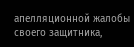апелляционной жалобы своего защитника,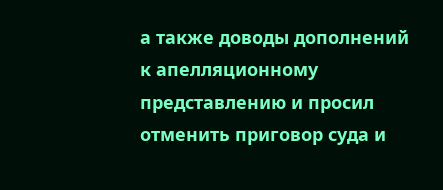а также доводы дополнений к апелляционному представлению и просил отменить приговор суда и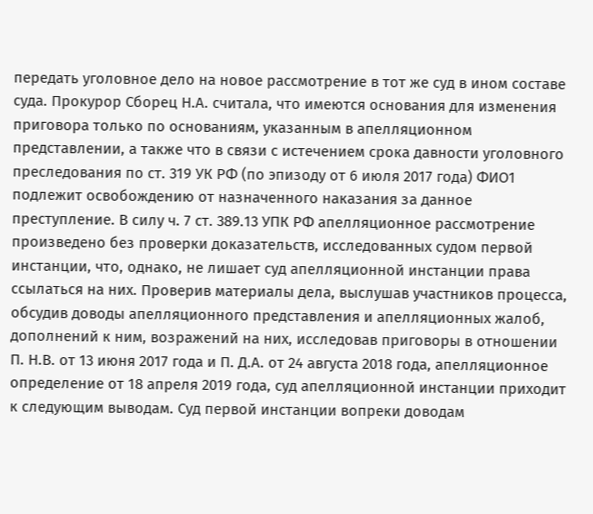передать уголовное дело на новое рассмотрение в тот же суд в ином составе суда. Прокурор Сборец Н.А. считала, что имеются основания для изменения приговора только по основаниям, указанным в апелляционном представлении, а также что в связи с истечением срока давности уголовного преследования по ст. 319 УК РФ (по эпизоду от 6 июля 2017 года) ФИО1 подлежит освобождению от назначенного наказания за данное преступление. В силу ч. 7 ст. 389.13 УПК РФ апелляционное рассмотрение произведено без проверки доказательств, исследованных судом первой инстанции, что, однако, не лишает суд апелляционной инстанции права ссылаться на них. Проверив материалы дела, выслушав участников процесса, обсудив доводы апелляционного представления и апелляционных жалоб, дополнений к ним, возражений на них, исследовав приговоры в отношении П. Н.В. от 13 июня 2017 года и П. Д.А. от 24 августа 2018 года, апелляционное определение от 18 апреля 2019 года, суд апелляционной инстанции приходит к следующим выводам. Суд первой инстанции вопреки доводам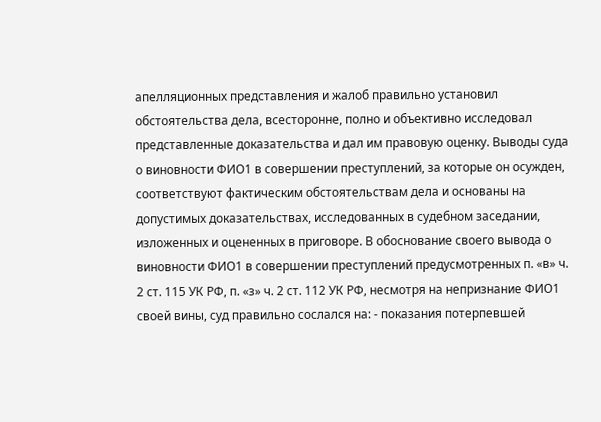апелляционных представления и жалоб правильно установил обстоятельства дела, всесторонне, полно и объективно исследовал представленные доказательства и дал им правовую оценку. Выводы суда о виновности ФИО1 в совершении преступлений, за которые он осужден, соответствуют фактическим обстоятельствам дела и основаны на допустимых доказательствах, исследованных в судебном заседании, изложенных и оцененных в приговоре. В обоснование своего вывода о виновности ФИО1 в совершении преступлений предусмотренных п. «в» ч. 2 ст. 115 УК РФ, п. «з» ч. 2 ст. 112 УК РФ, несмотря на непризнание ФИО1 своей вины, суд правильно сослался на: - показания потерпевшей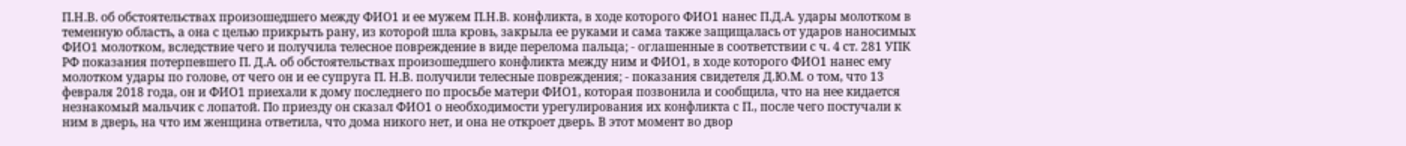П.Н.В. об обстоятельствах произошедшего между ФИО1 и ее мужем П.Н.В. конфликта, в ходе которого ФИО1 нанес П.Д.А. удары молотком в теменную область, а она с целью прикрыть рану, из которой шла кровь, закрыла ее руками и сама также защищалась от ударов наносимых ФИО1 молотком, вследствие чего и получила телесное повреждение в виде перелома пальца; - оглашенные в соответствии с ч. 4 ст. 281 УПК РФ показания потерпевшего П. Д.А. об обстоятельствах произошедшего конфликта между ним и ФИО1, в ходе которого ФИО1 нанес ему молотком удары по голове, от чего он и ее супруга П. Н.В. получили телесные повреждения; - показания свидетеля Д.Ю.М. о том, что 13 февраля 2018 года, он и ФИО1 приехали к дому последнего по просьбе матери ФИО1, которая позвонила и сообщила, что на нее кидается незнакомый мальчик с лопатой. По приезду он сказал ФИО1 о необходимости урегулирования их конфликта с П., после чего постучали к ним в дверь, на что им женщина ответила, что дома никого нет, и она не откроет дверь. В этот момент во двор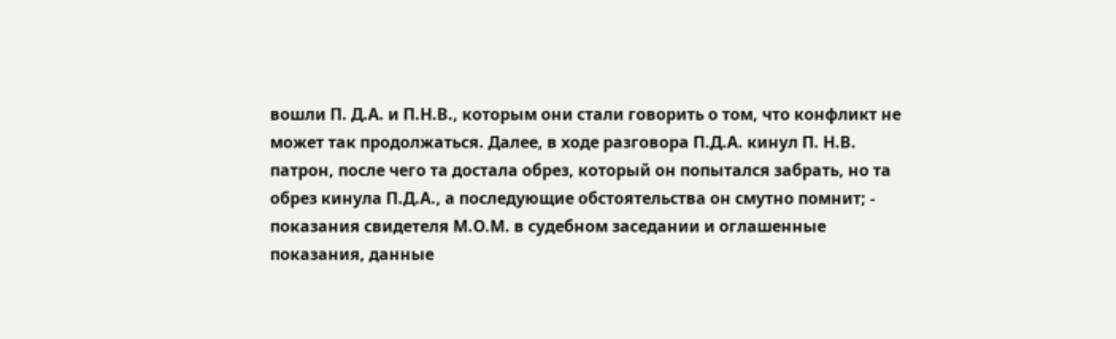вошли П. Д.А. и П.Н.В., которым они стали говорить о том, что конфликт не может так продолжаться. Далее, в ходе разговора П.Д.А. кинул П. Н.В. патрон, после чего та достала обрез, который он попытался забрать, но та обрез кинула П.Д.А., а последующие обстоятельства он смутно помнит; - показания свидетеля М.О.М. в судебном заседании и оглашенные показания, данные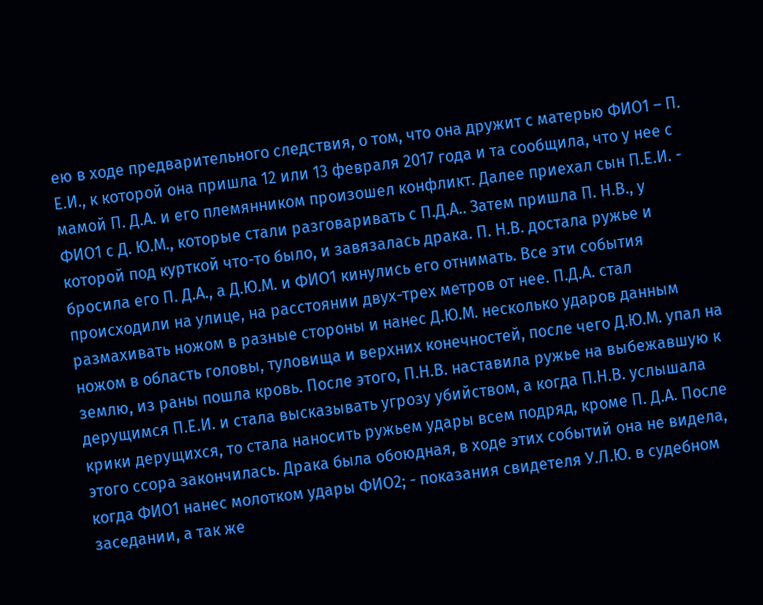ею в ходе предварительного следствия, о том, что она дружит с матерью ФИО1 – П. Е.И., к которой она пришла 12 или 13 февраля 2017 года и та сообщила, что у нее с мамой П. Д.А. и его племянником произошел конфликт. Далее приехал сын П.Е.И. - ФИО1 с Д. Ю.М., которые стали разговаривать с П.Д.А.. Затем пришла П. Н.В., у которой под курткой что-то было, и завязалась драка. П. Н.В. достала ружье и бросила его П. Д.А., а Д.Ю.М. и ФИО1 кинулись его отнимать. Все эти события происходили на улице, на расстоянии двух-трех метров от нее. П.Д.А. стал размахивать ножом в разные стороны и нанес Д.Ю.М. несколько ударов данным ножом в область головы, туловища и верхних конечностей, после чего Д.Ю.М. упал на землю, из раны пошла кровь. После этого, П.Н.В. наставила ружье на выбежавшую к дерущимся П.Е.И. и стала высказывать угрозу убийством, а когда П.Н.В. услышала крики дерущихся, то стала наносить ружьем удары всем подряд, кроме П. Д.А. После этого ссора закончилась. Драка была обоюдная, в ходе этих событий она не видела, когда ФИО1 нанес молотком удары ФИО2; - показания свидетеля У.Л.Ю. в судебном заседании, а так же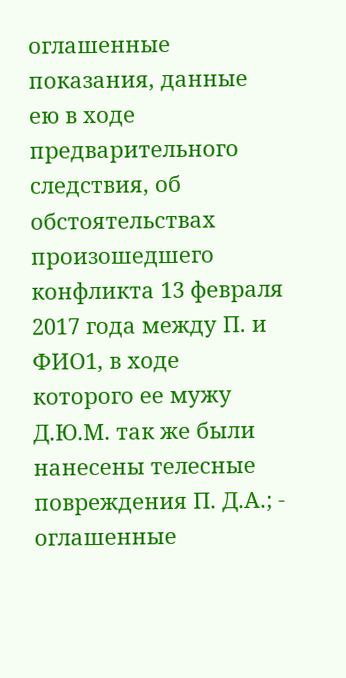оглашенные показания, данные ею в ходе предварительного следствия, об обстоятельствах произошедшего конфликта 13 февраля 2017 года между П. и ФИО1, в ходе которого ее мужу Д.Ю.М. так же были нанесены телесные повреждения П. Д.А.; - оглашенные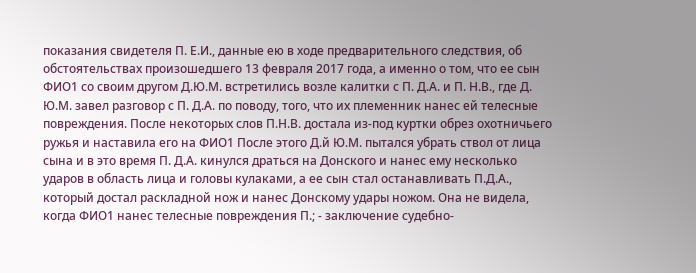показания свидетеля П. Е.И., данные ею в ходе предварительного следствия, об обстоятельствах произошедшего 13 февраля 2017 года, а именно о том, что ее сын ФИО1 со своим другом Д.Ю.М. встретились возле калитки с П. Д.А. и П. Н.В., где Д. Ю.М. завел разговор с П. Д.А. по поводу, того, что их племенник нанес ей телесные повреждения. После некоторых слов П.Н.В. достала из-под куртки обрез охотничьего ружья и наставила его на ФИО1 После этого Д.й Ю.М. пытался убрать ствол от лица сына и в это время П. Д.А. кинулся драться на Донского и нанес ему несколько ударов в область лица и головы кулаками, а ее сын стал останавливать П.Д.А., который достал раскладной нож и нанес Донскому удары ножом. Она не видела, когда ФИО1 нанес телесные повреждения П.; - заключение судебно-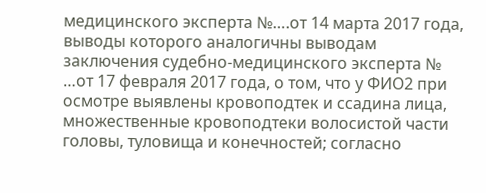медицинского эксперта №….от 14 марта 2017 года, выводы которого аналогичны выводам заключения судебно-медицинского эксперта № …от 17 февраля 2017 года, о том, что у ФИО2 при осмотре выявлены кровоподтек и ссадина лица, множественные кровоподтеки волосистой части головы, туловища и конечностей; согласно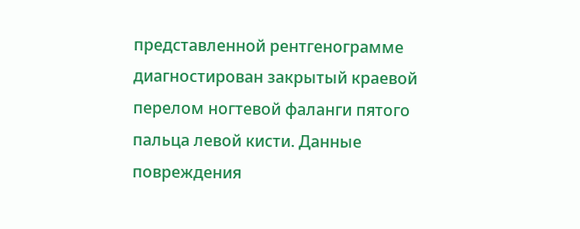представленной рентгенограмме диагностирован закрытый краевой перелом ногтевой фаланги пятого пальца левой кисти. Данные повреждения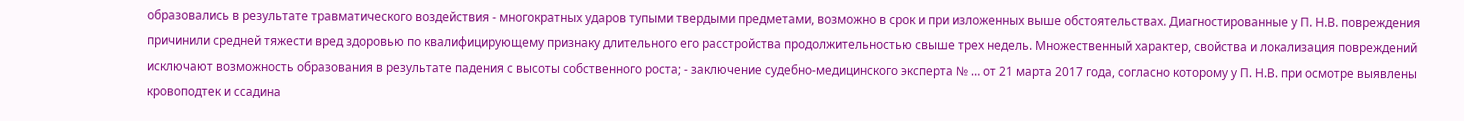образовались в результате травматического воздействия - многократных ударов тупыми твердыми предметами, возможно в срок и при изложенных выше обстоятельствах. Диагностированные у П. Н.В. повреждения причинили средней тяжести вред здоровью по квалифицирующему признаку длительного его расстройства продолжительностью свыше трех недель. Множественный характер, свойства и локализация повреждений исключают возможность образования в результате падения с высоты собственного роста; - заключение судебно-медицинского эксперта № … от 21 марта 2017 года, согласно которому у П. Н.В. при осмотре выявлены кровоподтек и ссадина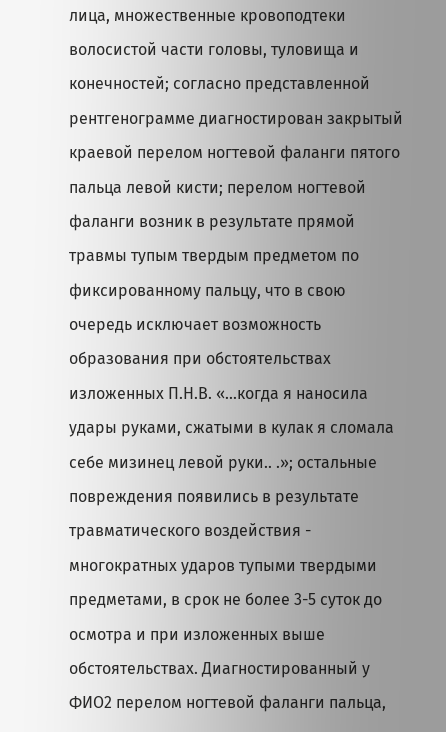лица, множественные кровоподтеки волосистой части головы, туловища и конечностей; согласно представленной рентгенограмме диагностирован закрытый краевой перелом ногтевой фаланги пятого пальца левой кисти; перелом ногтевой фаланги возник в результате прямой травмы тупым твердым предметом по фиксированному пальцу, что в свою очередь исключает возможность образования при обстоятельствах изложенных П.Н.В. «...когда я наносила удары руками, сжатыми в кулак я сломала себе мизинец левой руки.. .»; остальные повреждения появились в результате травматического воздействия - многократных ударов тупыми твердыми предметами, в срок не более 3-5 суток до осмотра и при изложенных выше обстоятельствах. Диагностированный у ФИО2 перелом ногтевой фаланги пальца,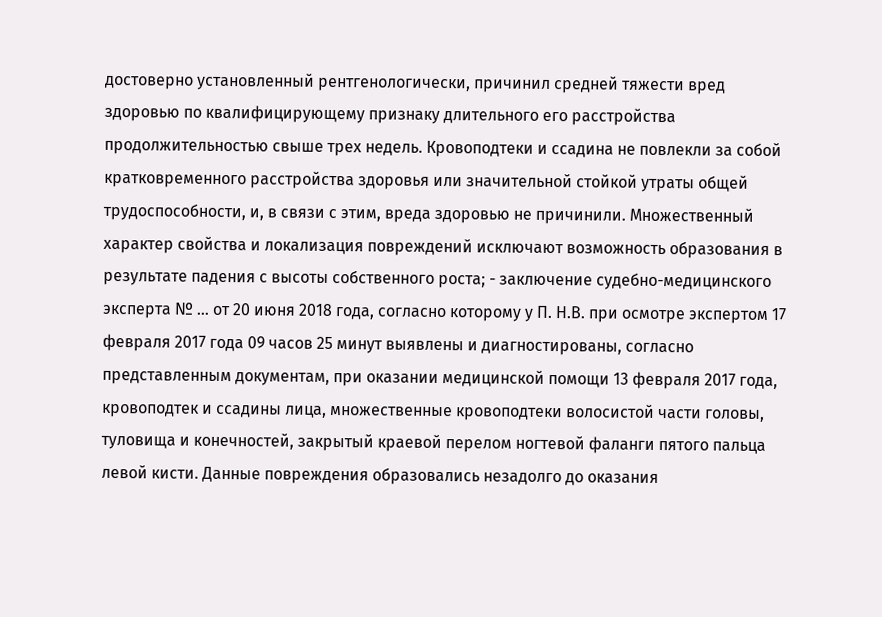достоверно установленный рентгенологически, причинил средней тяжести вред здоровью по квалифицирующему признаку длительного его расстройства продолжительностью свыше трех недель. Кровоподтеки и ссадина не повлекли за собой кратковременного расстройства здоровья или значительной стойкой утраты общей трудоспособности, и, в связи с этим, вреда здоровью не причинили. Множественный характер свойства и локализация повреждений исключают возможность образования в результате падения с высоты собственного роста; - заключение судебно-медицинского эксперта № … от 20 июня 2018 года, согласно которому у П. Н.В. при осмотре экспертом 17 февраля 2017 года 09 часов 25 минут выявлены и диагностированы, согласно представленным документам, при оказании медицинской помощи 13 февраля 2017 года, кровоподтек и ссадины лица, множественные кровоподтеки волосистой части головы, туловища и конечностей, закрытый краевой перелом ногтевой фаланги пятого пальца левой кисти. Данные повреждения образовались незадолго до оказания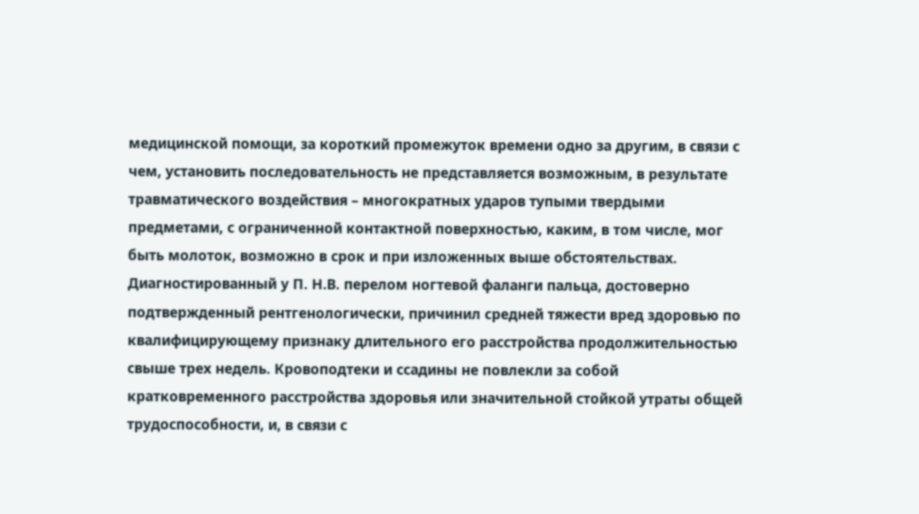медицинской помощи, за короткий промежуток времени одно за другим, в связи с чем, установить последовательность не представляется возможным, в результате травматического воздействия – многократных ударов тупыми твердыми предметами, с ограниченной контактной поверхностью, каким, в том числе, мог быть молоток, возможно в срок и при изложенных выше обстоятельствах. Диагностированный у П. Н.В. перелом ногтевой фаланги пальца, достоверно подтвержденный рентгенологически, причинил средней тяжести вред здоровью по квалифицирующему признаку длительного его расстройства продолжительностью свыше трех недель. Кровоподтеки и ссадины не повлекли за собой кратковременного расстройства здоровья или значительной стойкой утраты общей трудоспособности, и, в связи с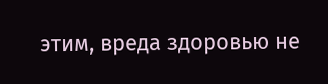этим, вреда здоровью не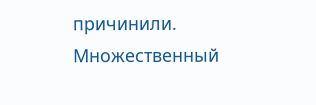причинили. Множественный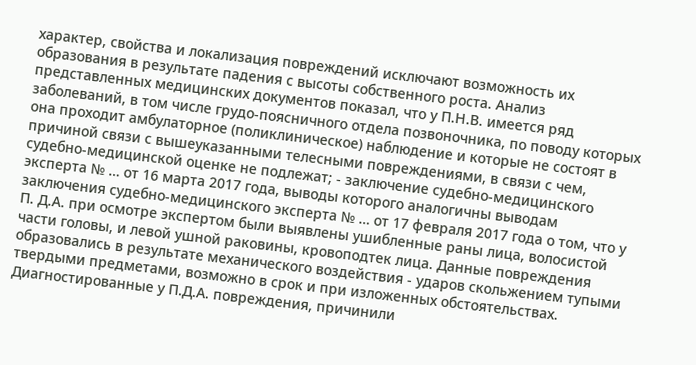характер, свойства и локализация повреждений исключают возможность их образования в результате падения с высоты собственного роста. Анализ представленных медицинских документов показал, что у П.Н.В. имеется ряд заболеваний, в том числе грудо-поясничного отдела позвоночника, по поводу которых она проходит амбулаторное (поликлиническое) наблюдение и которые не состоят в причиной связи с вышеуказанными телесными повреждениями, в связи с чем, судебно-медицинской оценке не подлежат; - заключение судебно-медицинского эксперта № … от 16 марта 2017 года, выводы которого аналогичны выводам заключения судебно-медицинского эксперта № … от 17 февраля 2017 года о том, что у П. Д.А. при осмотре экспертом были выявлены ушибленные раны лица, волосистой части головы, и левой ушной раковины, кровоподтек лица. Данные повреждения образовались в результате механического воздействия - ударов скольжением тупыми твердыми предметами, возможно в срок и при изложенных обстоятельствах. Диагностированные у П.Д.А. повреждения, причинили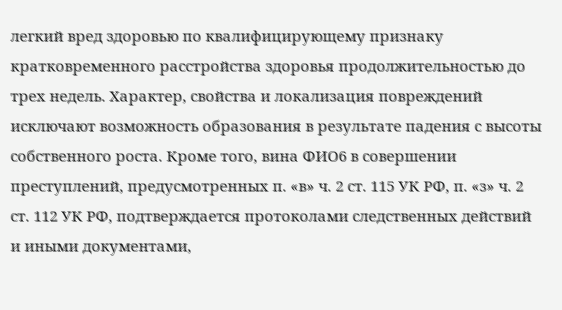легкий вред здоровью по квалифицирующему признаку кратковременного расстройства здоровья продолжительностью до трех недель. Характер, свойства и локализация повреждений исключают возможность образования в результате падения с высоты собственного роста. Кроме того, вина ФИО6 в совершении преступлений, предусмотренных п. «в» ч. 2 ст. 115 УК РФ, п. «з» ч. 2 ст. 112 УК РФ, подтверждается протоколами следственных действий и иными документами,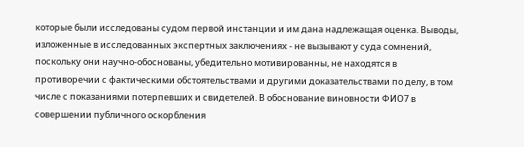которые были исследованы судом первой инстанции и им дана надлежащая оценка. Выводы, изложенные в исследованных экспертных заключениях - не вызывают у суда сомнений, поскольку они научно-обоснованы, убедительно мотивированны, не находятся в противоречии с фактическими обстоятельствами и другими доказательствами по делу, в том числе с показаниями потерпевших и свидетелей. В обоснование виновности ФИО7 в совершении публичного оскорбления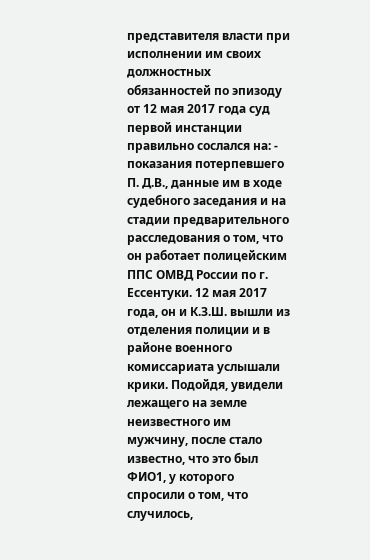представителя власти при исполнении им своих должностных обязанностей по эпизоду от 12 мая 2017 года суд первой инстанции правильно сослался на: - показания потерпевшего П. Д.В., данные им в ходе судебного заседания и на стадии предварительного расследования о том, что он работает полицейским ППС ОМВД России по г. Ессентуки. 12 мая 2017 года, он и К.З.Ш. вышли из отделения полиции и в районе военного комиссариата услышали крики. Подойдя, увидели лежащего на земле неизвестного им мужчину, после стало известно, что это был ФИО1, у которого спросили о том, что случилось,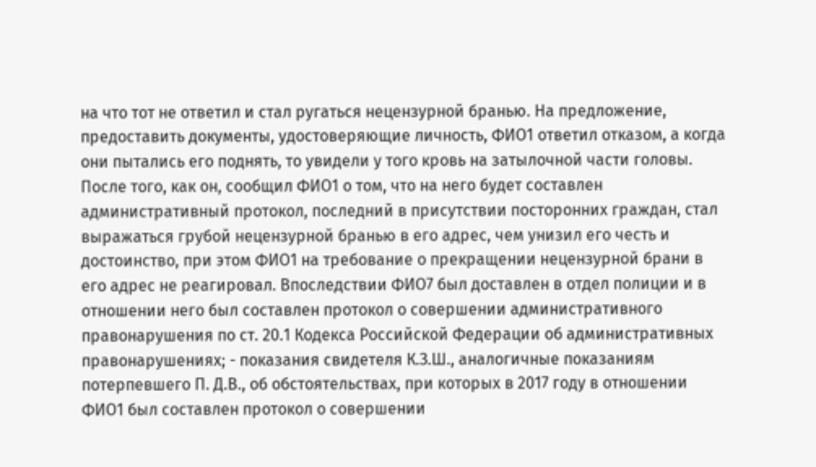на что тот не ответил и стал ругаться нецензурной бранью. На предложение, предоставить документы, удостоверяющие личность, ФИО1 ответил отказом, а когда они пытались его поднять, то увидели у того кровь на затылочной части головы. После того, как он, сообщил ФИО1 о том, что на него будет составлен административный протокол, последний в присутствии посторонних граждан, стал выражаться грубой нецензурной бранью в его адрес, чем унизил его честь и достоинство, при этом ФИО1 на требование о прекращении нецензурной брани в его адрес не реагировал. Впоследствии ФИО7 был доставлен в отдел полиции и в отношении него был составлен протокол о совершении административного правонарушения по ст. 20.1 Кодекса Российской Федерации об административных правонарушениях; - показания свидетеля К.З.Ш., аналогичные показаниям потерпевшего П. Д.В., об обстоятельствах, при которых в 2017 году в отношении ФИО1 был составлен протокол о совершении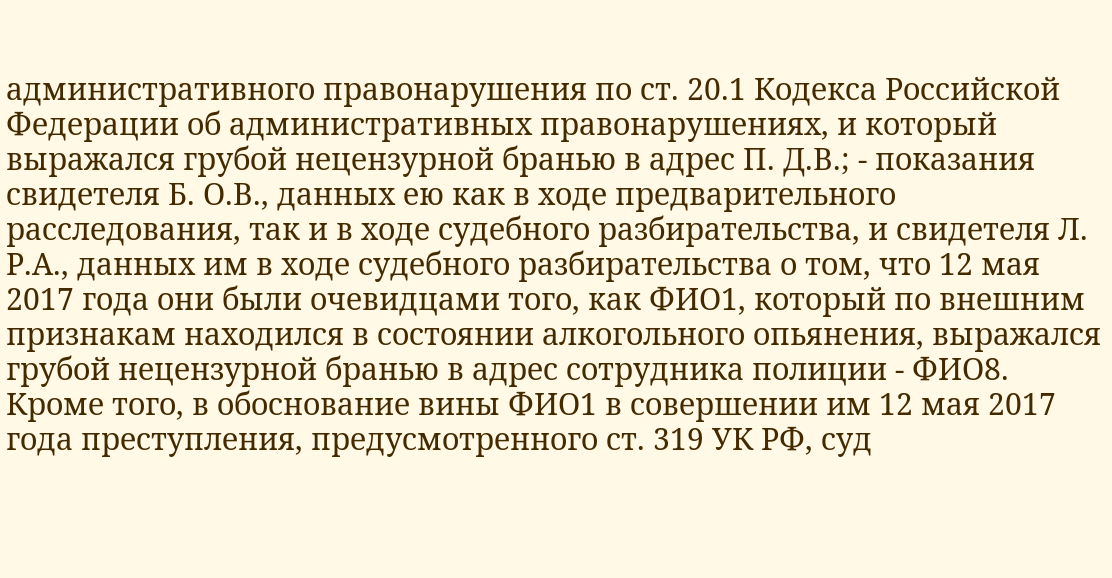административного правонарушения по ст. 20.1 Кодекса Российской Федерации об административных правонарушениях, и который выражался грубой нецензурной бранью в адрес П. Д.В.; - показания свидетеля Б. О.В., данных ею как в ходе предварительного расследования, так и в ходе судебного разбирательства, и свидетеля Л. Р.А., данных им в ходе судебного разбирательства о том, что 12 мая 2017 года они были очевидцами того, как ФИО1, который по внешним признакам находился в состоянии алкогольного опьянения, выражался грубой нецензурной бранью в адрес сотрудника полиции - ФИО8. Кроме того, в обоснование вины ФИО1 в совершении им 12 мая 2017 года преступления, предусмотренного ст. 319 УК РФ, суд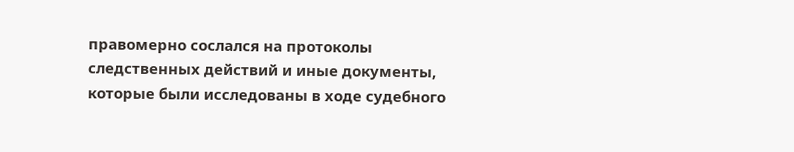правомерно сослался на протоколы следственных действий и иные документы, которые были исследованы в ходе судебного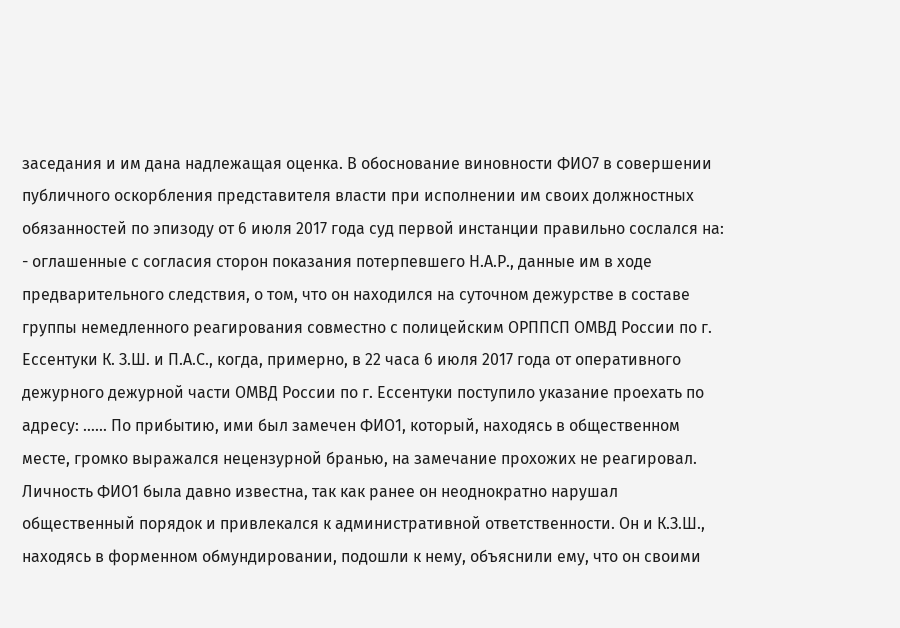заседания и им дана надлежащая оценка. В обоснование виновности ФИО7 в совершении публичного оскорбления представителя власти при исполнении им своих должностных обязанностей по эпизоду от 6 июля 2017 года суд первой инстанции правильно сослался на: - оглашенные с согласия сторон показания потерпевшего Н.А.Р., данные им в ходе предварительного следствия, о том, что он находился на суточном дежурстве в составе группы немедленного реагирования совместно с полицейским ОРППСП ОМВД России по г. Ессентуки К. З.Ш. и П.А.С., когда, примерно, в 22 часа 6 июля 2017 года от оперативного дежурного дежурной части ОМВД России по г. Ессентуки поступило указание проехать по адресу: …... По прибытию, ими был замечен ФИО1, который, находясь в общественном месте, громко выражался нецензурной бранью, на замечание прохожих не реагировал. Личность ФИО1 была давно известна, так как ранее он неоднократно нарушал общественный порядок и привлекался к административной ответственности. Он и К.З.Ш., находясь в форменном обмундировании, подошли к нему, объяснили ему, что он своими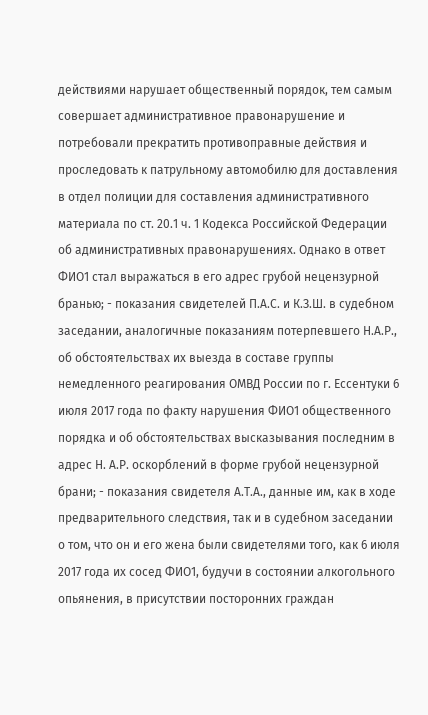действиями нарушает общественный порядок, тем самым совершает административное правонарушение и потребовали прекратить противоправные действия и проследовать к патрульному автомобилю для доставления в отдел полиции для составления административного материала по ст. 20.1 ч. 1 Кодекса Российской Федерации об административных правонарушениях. Однако в ответ ФИО1 стал выражаться в его адрес грубой нецензурной бранью; - показания свидетелей П.А.С. и К.З.Ш. в судебном заседании, аналогичные показаниям потерпевшего Н.А.Р., об обстоятельствах их выезда в составе группы немедленного реагирования ОМВД России по г. Ессентуки 6 июля 2017 года по факту нарушения ФИО1 общественного порядка и об обстоятельствах высказывания последним в адрес Н. А.Р. оскорблений в форме грубой нецензурной брани; - показания свидетеля А.Т.А., данные им, как в ходе предварительного следствия, так и в судебном заседании о том, что он и его жена были свидетелями того, как 6 июля 2017 года их сосед ФИО1, будучи в состоянии алкогольного опьянения, в присутствии посторонних граждан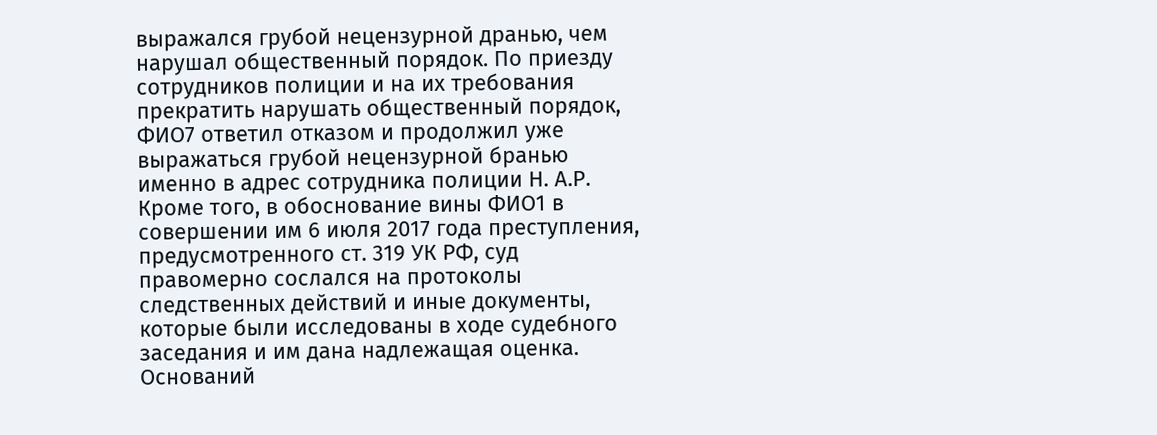выражался грубой нецензурной дранью, чем нарушал общественный порядок. По приезду сотрудников полиции и на их требования прекратить нарушать общественный порядок, ФИО7 ответил отказом и продолжил уже выражаться грубой нецензурной бранью именно в адрес сотрудника полиции Н. А.Р. Кроме того, в обоснование вины ФИО1 в совершении им 6 июля 2017 года преступления, предусмотренного ст. 319 УК РФ, суд правомерно сослался на протоколы следственных действий и иные документы, которые были исследованы в ходе судебного заседания и им дана надлежащая оценка. Оснований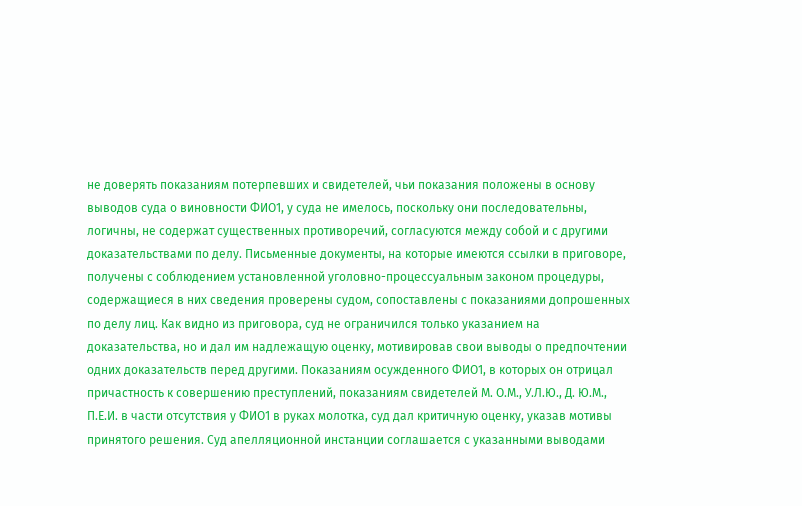не доверять показаниям потерпевших и свидетелей, чьи показания положены в основу выводов суда о виновности ФИО1, у суда не имелось, поскольку они последовательны, логичны, не содержат существенных противоречий, согласуются между собой и с другими доказательствами по делу. Письменные документы, на которые имеются ссылки в приговоре, получены с соблюдением установленной уголовно-процессуальным законом процедуры, содержащиеся в них сведения проверены судом, сопоставлены с показаниями допрошенных по делу лиц. Как видно из приговора, суд не ограничился только указанием на доказательства, но и дал им надлежащую оценку, мотивировав свои выводы о предпочтении одних доказательств перед другими. Показаниям осужденного ФИО1, в которых он отрицал причастность к совершению преступлений, показаниям свидетелей М. О.М., У.Л.Ю., Д. Ю.М., П.Е.И. в части отсутствия у ФИО1 в руках молотка, суд дал критичную оценку, указав мотивы принятого решения. Суд апелляционной инстанции соглашается с указанными выводами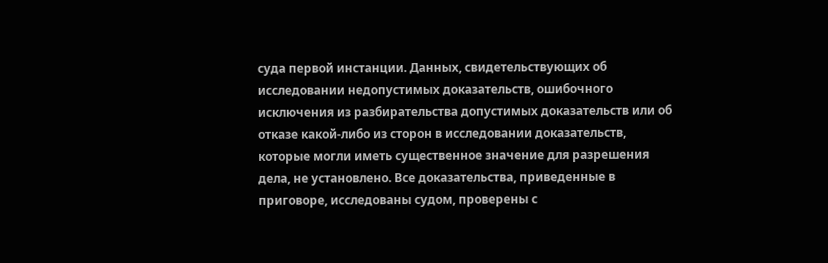суда первой инстанции. Данных, свидетельствующих об исследовании недопустимых доказательств, ошибочного исключения из разбирательства допустимых доказательств или об отказе какой-либо из сторон в исследовании доказательств, которые могли иметь существенное значение для разрешения дела, не установлено. Все доказательства, приведенные в приговоре, исследованы судом, проверены с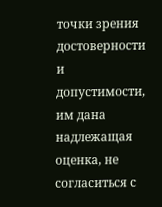точки зрения достоверности и допустимости, им дана надлежащая оценка, не согласиться с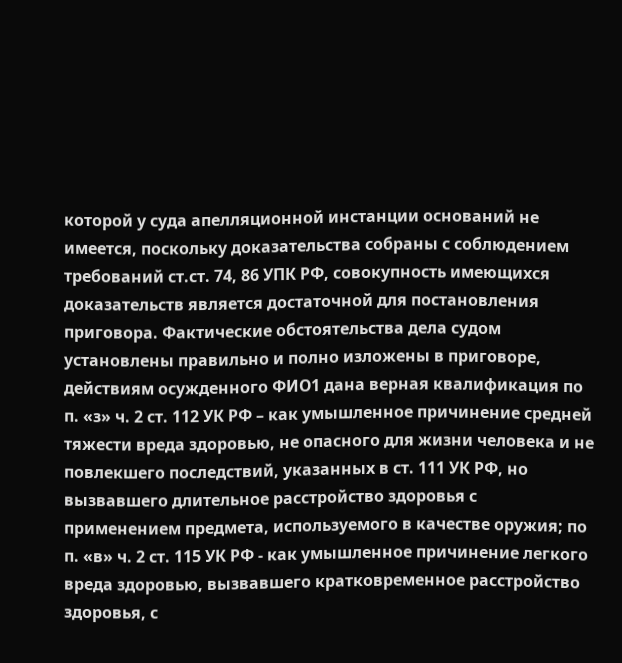которой у суда апелляционной инстанции оснований не имеется, поскольку доказательства собраны с соблюдением требований ст.ст. 74, 86 УПК РФ, совокупность имеющихся доказательств является достаточной для постановления приговора. Фактические обстоятельства дела судом установлены правильно и полно изложены в приговоре, действиям осужденного ФИО1 дана верная квалификация по п. «з» ч. 2 ст. 112 УК РФ – как умышленное причинение средней тяжести вреда здоровью, не опасного для жизни человека и не повлекшего последствий, указанных в ст. 111 УК РФ, но вызвавшего длительное расстройство здоровья с применением предмета, используемого в качестве оружия; по п. «в» ч. 2 ст. 115 УК РФ - как умышленное причинение легкого вреда здоровью, вызвавшего кратковременное расстройство здоровья, с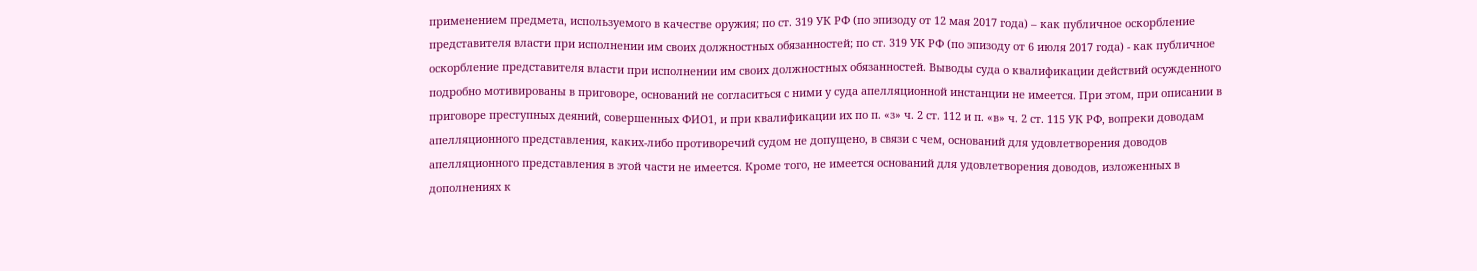применением предмета, используемого в качестве оружия; по ст. 319 УК РФ (по эпизоду от 12 мая 2017 года) – как публичное оскорбление представителя власти при исполнении им своих должностных обязанностей; по ст. 319 УК РФ (по эпизоду от 6 июля 2017 года) - как публичное оскорбление представителя власти при исполнении им своих должностных обязанностей. Выводы суда о квалификации действий осужденного подробно мотивированы в приговоре, оснований не согласиться с ними у суда апелляционной инстанции не имеется. При этом, при описании в приговоре преступных деяний, совершенных ФИО1, и при квалификации их по п. «з» ч. 2 ст. 112 и п. «в» ч. 2 ст. 115 УК РФ, вопреки доводам апелляционного представления, каких-либо противоречий судом не допущено, в связи с чем, оснований для удовлетворения доводов апелляционного представления в этой части не имеется. Кроме того, не имеется оснований для удовлетворения доводов, изложенных в дополнениях к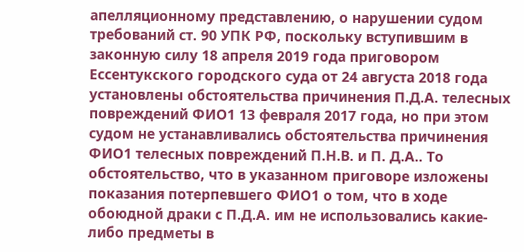апелляционному представлению, о нарушении судом требований ст. 90 УПК РФ, поскольку вступившим в законную силу 18 апреля 2019 года приговором Ессентукского городского суда от 24 августа 2018 года установлены обстоятельства причинения П.Д.А. телесных повреждений ФИО1 13 февраля 2017 года, но при этом судом не устанавливались обстоятельства причинения ФИО1 телесных повреждений П.Н.В. и П. Д.А.. То обстоятельство, что в указанном приговоре изложены показания потерпевшего ФИО1 о том, что в ходе обоюдной драки с П.Д.А. им не использовались какие-либо предметы в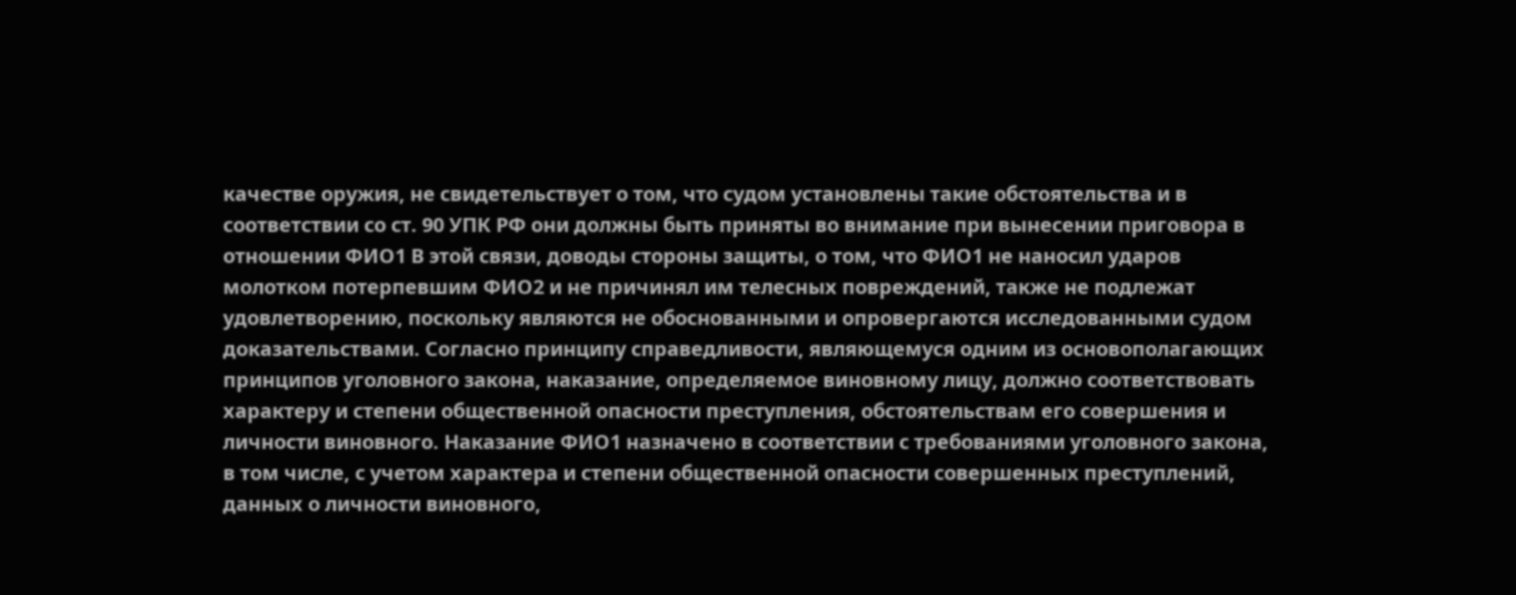качестве оружия, не свидетельствует о том, что судом установлены такие обстоятельства и в соответствии со ст. 90 УПК РФ они должны быть приняты во внимание при вынесении приговора в отношении ФИО1 В этой связи, доводы стороны защиты, о том, что ФИО1 не наносил ударов молотком потерпевшим ФИО2 и не причинял им телесных повреждений, также не подлежат удовлетворению, поскольку являются не обоснованными и опровергаются исследованными судом доказательствами. Согласно принципу справедливости, являющемуся одним из основополагающих принципов уголовного закона, наказание, определяемое виновному лицу, должно соответствовать характеру и степени общественной опасности преступления, обстоятельствам его совершения и личности виновного. Наказание ФИО1 назначено в соответствии с требованиями уголовного закона, в том числе, с учетом характера и степени общественной опасности совершенных преступлений, данных о личности виновного,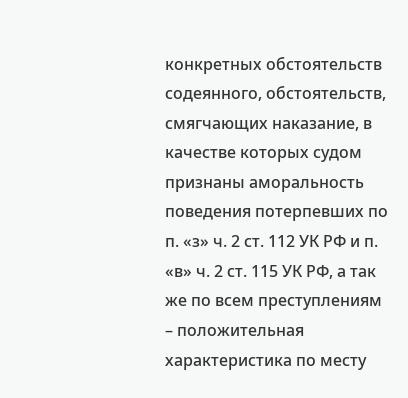конкретных обстоятельств содеянного, обстоятельств, смягчающих наказание, в качестве которых судом признаны аморальность поведения потерпевших по п. «з» ч. 2 ст. 112 УК РФ и п. «в» ч. 2 ст. 115 УК РФ, а так же по всем преступлениям – положительная характеристика по месту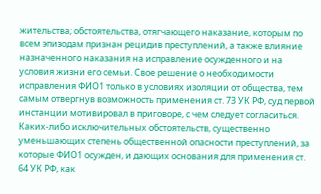жительства; обстоятельства, отягчающего наказание, которым по всем эпизодам признан рецидив преступлений, а также влияние назначенного наказания на исправление осужденного и на условия жизни его семьи. Свое решение о необходимости исправления ФИО1 только в условиях изоляции от общества, тем самым отвергнув возможность применения ст. 73 УК РФ, суд первой инстанции мотивировал в приговоре, с чем следует согласиться. Каких-либо исключительных обстоятельств, существенно уменьшающих степень общественной опасности преступлений, за которые ФИО1 осужден, и дающих основания для применения ст. 64 УК РФ, как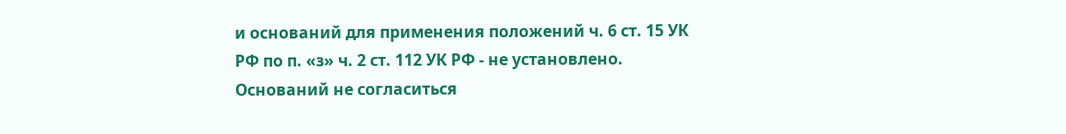и оснований для применения положений ч. 6 ст. 15 УК РФ по п. «з» ч. 2 ст. 112 УК РФ - не установлено. Оснований не согласиться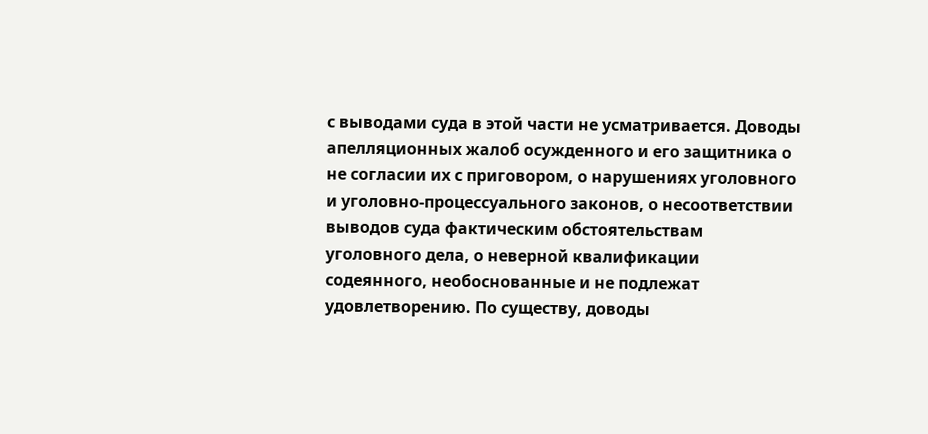с выводами суда в этой части не усматривается. Доводы апелляционных жалоб осужденного и его защитника о не согласии их с приговором, о нарушениях уголовного и уголовно-процессуального законов, о несоответствии выводов суда фактическим обстоятельствам уголовного дела, о неверной квалификации содеянного, необоснованные и не подлежат удовлетворению. По существу, доводы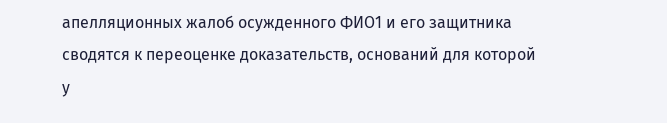апелляционных жалоб осужденного ФИО1 и его защитника сводятся к переоценке доказательств, оснований для которой у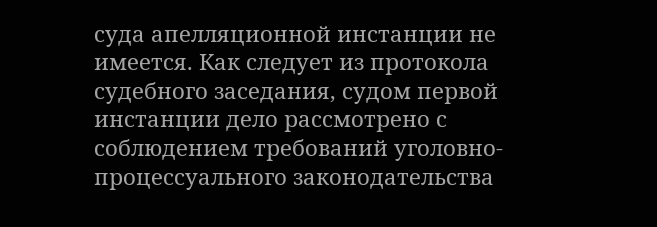суда апелляционной инстанции не имеется. Как следует из протокола судебного заседания, судом первой инстанции дело рассмотрено с соблюдением требований уголовно-процессуального законодательства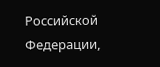Российской Федерации,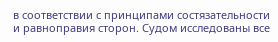в соответствии с принципами состязательности и равноправия сторон. Судом исследованы все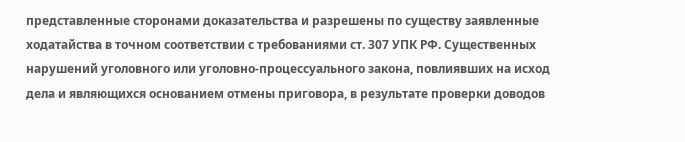представленные сторонами доказательства и разрешены по существу заявленные ходатайства в точном соответствии с требованиями ст. 307 УПК РФ. Существенных нарушений уголовного или уголовно-процессуального закона, повлиявших на исход дела и являющихся основанием отмены приговора, в результате проверки доводов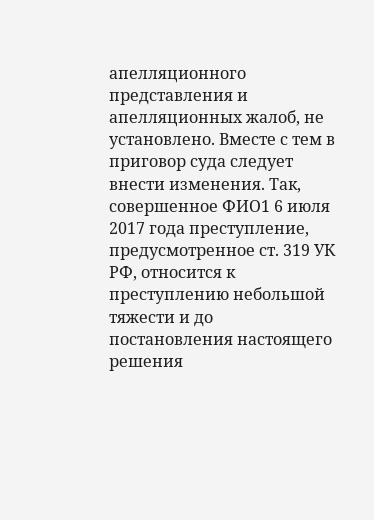апелляционного представления и апелляционных жалоб, не установлено. Вместе с тем в приговор суда следует внести изменения. Так, совершенное ФИО1 6 июля 2017 года преступление, предусмотренное ст. 319 УК РФ, относится к преступлению небольшой тяжести и до постановления настоящего решения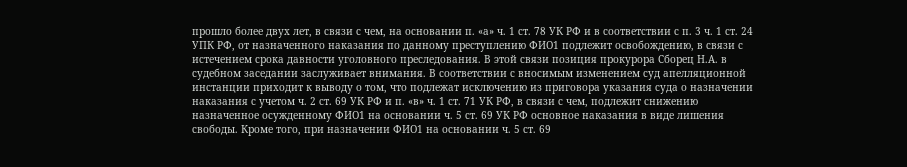прошло более двух лет, в связи с чем, на основании п. «а» ч. 1 ст. 78 УК РФ и в соответствии с п. 3 ч. 1 ст. 24 УПК РФ, от назначенного наказания по данному преступлению ФИО1 подлежит освобождению, в связи с истечением срока давности уголовного преследования. В этой связи позиция прокурора Сборец Н.А. в судебном заседании заслуживает внимания. В соответствии с вносимым изменением суд апелляционной инстанции приходит к выводу о том, что подлежат исключению из приговора указания суда о назначении наказания с учетом ч. 2 ст. 69 УК РФ и п. «в» ч. 1 ст. 71 УК РФ, в связи с чем, подлежит снижению назначенное осужденному ФИО1 на основании ч. 5 ст. 69 УК РФ основное наказания в виде лишения свободы. Кроме того, при назначении ФИО1 на основании ч. 5 ст. 69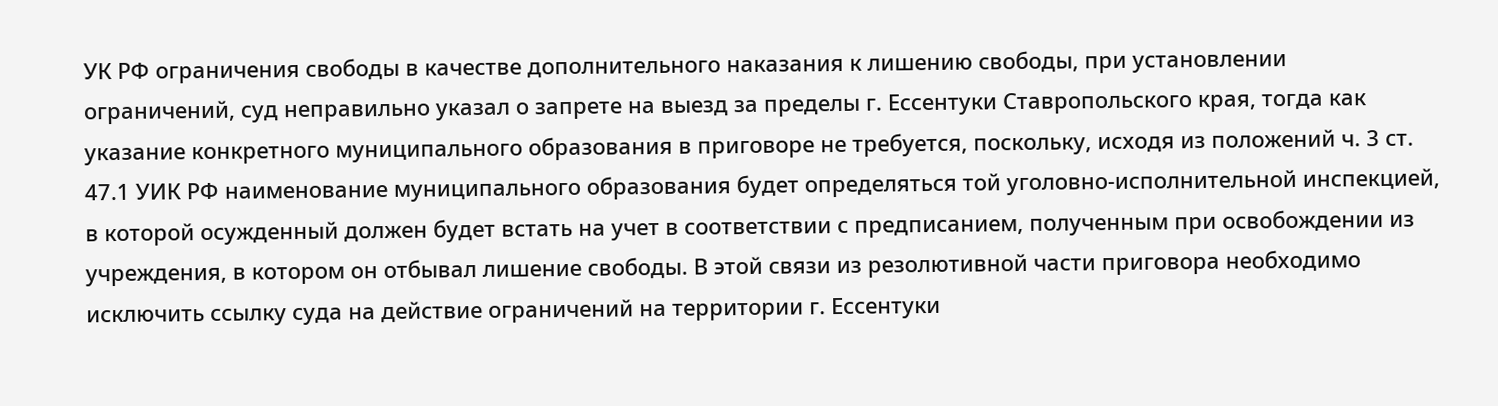УК РФ ограничения свободы в качестве дополнительного наказания к лишению свободы, при установлении ограничений, суд неправильно указал о запрете на выезд за пределы г. Ессентуки Ставропольского края, тогда как указание конкретного муниципального образования в приговоре не требуется, поскольку, исходя из положений ч. 3 ст. 47.1 УИК РФ наименование муниципального образования будет определяться той уголовно-исполнительной инспекцией, в которой осужденный должен будет встать на учет в соответствии с предписанием, полученным при освобождении из учреждения, в котором он отбывал лишение свободы. В этой связи из резолютивной части приговора необходимо исключить ссылку суда на действие ограничений на территории г. Ессентуки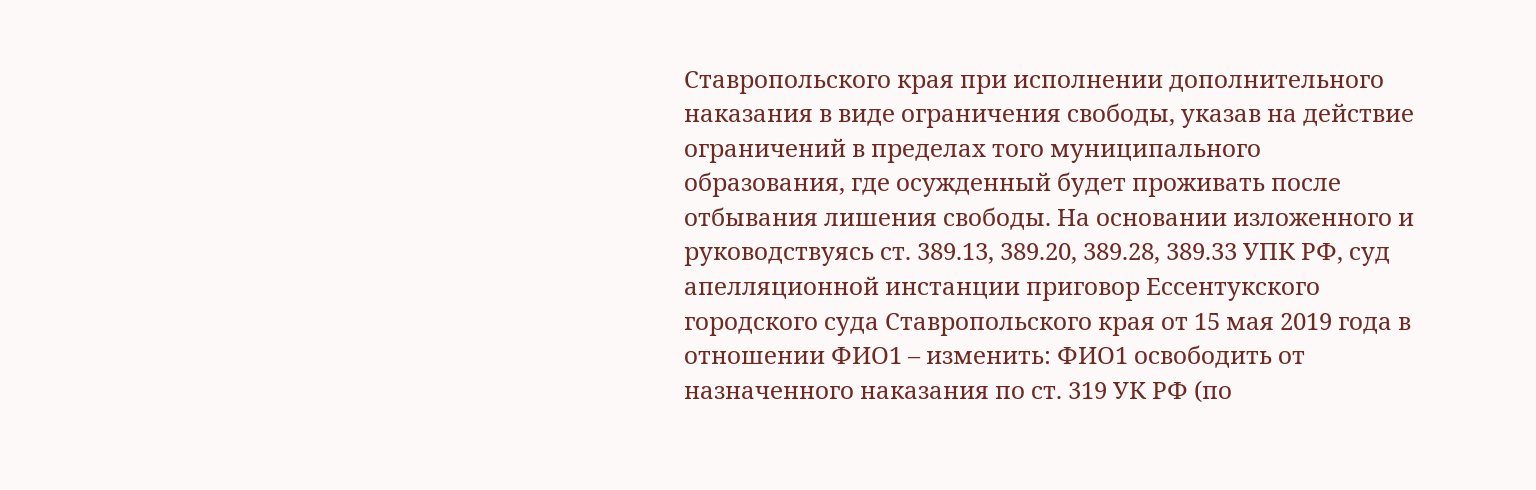Ставропольского края при исполнении дополнительного наказания в виде ограничения свободы, указав на действие ограничений в пределах того муниципального образования, где осужденный будет проживать после отбывания лишения свободы. На основании изложенного и руководствуясь ст. 389.13, 389.20, 389.28, 389.33 УПК РФ, суд апелляционной инстанции приговор Ессентукского городского суда Ставропольского края от 15 мая 2019 года в отношении ФИО1 – изменить: ФИО1 освободить от назначенного наказания по ст. 319 УК РФ (по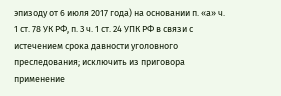эпизоду от 6 июля 2017 года) на основании п. «а» ч. 1 ст. 78 УК РФ, п. 3 ч. 1 ст. 24 УПК РФ в связи с истечением срока давности уголовного преследования; исключить из приговора применение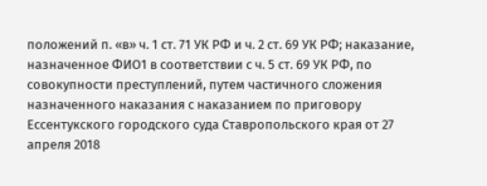положений п. «в» ч. 1 ст. 71 УК РФ и ч. 2 ст. 69 УК РФ; наказание, назначенное ФИО1 в соответствии с ч. 5 ст. 69 УК РФ, по совокупности преступлений, путем частичного сложения назначенного наказания с наказанием по приговору Ессентукского городского суда Ставропольского края от 27 апреля 2018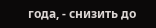года, - снизить до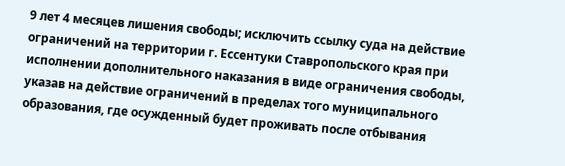9 лет 4 месяцев лишения свободы; исключить ссылку суда на действие ограничений на территории г. Ессентуки Ставропольского края при исполнении дополнительного наказания в виде ограничения свободы, указав на действие ограничений в пределах того муниципального образования, где осужденный будет проживать после отбывания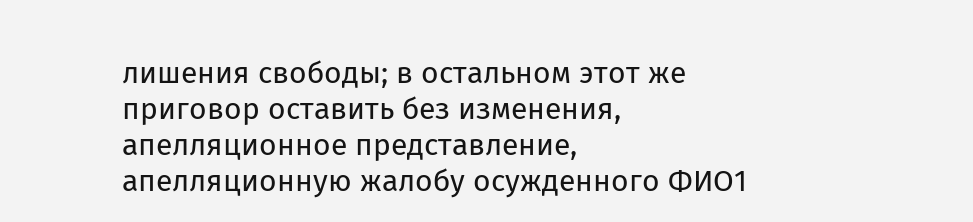лишения свободы; в остальном этот же приговор оставить без изменения, апелляционное представление, апелляционную жалобу осужденного ФИО1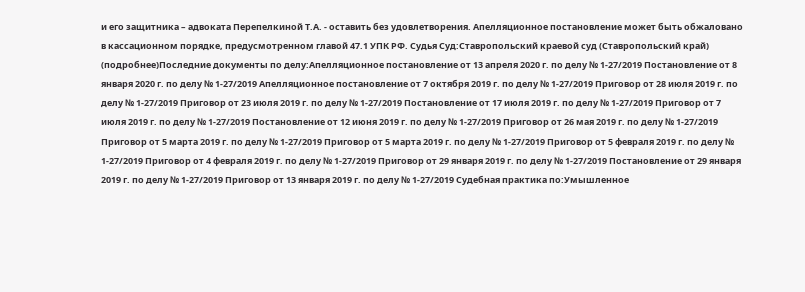и его защитника – адвоката Перепелкиной Т.А. - оставить без удовлетворения. Апелляционное постановление может быть обжаловано в кассационном порядке, предусмотренном главой 47.1 УПК РФ. Судья Суд:Ставропольский краевой суд (Ставропольский край) (подробнее)Последние документы по делу:Апелляционное постановление от 13 апреля 2020 г. по делу № 1-27/2019 Постановление от 8 января 2020 г. по делу № 1-27/2019 Апелляционное постановление от 7 октября 2019 г. по делу № 1-27/2019 Приговор от 28 июля 2019 г. по делу № 1-27/2019 Приговор от 23 июля 2019 г. по делу № 1-27/2019 Постановление от 17 июля 2019 г. по делу № 1-27/2019 Приговор от 7 июля 2019 г. по делу № 1-27/2019 Постановление от 12 июня 2019 г. по делу № 1-27/2019 Приговор от 26 мая 2019 г. по делу № 1-27/2019 Приговор от 5 марта 2019 г. по делу № 1-27/2019 Приговор от 5 марта 2019 г. по делу № 1-27/2019 Приговор от 5 февраля 2019 г. по делу № 1-27/2019 Приговор от 4 февраля 2019 г. по делу № 1-27/2019 Приговор от 29 января 2019 г. по делу № 1-27/2019 Постановление от 29 января 2019 г. по делу № 1-27/2019 Приговор от 13 января 2019 г. по делу № 1-27/2019 Судебная практика по:Умышленное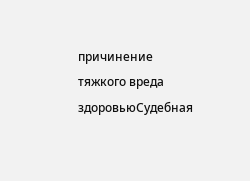причинение тяжкого вреда здоровьюСудебная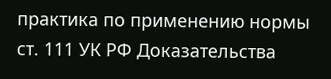практика по применению нормы ст. 111 УК РФ Доказательства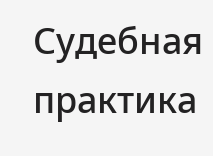Судебная практика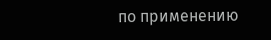по применению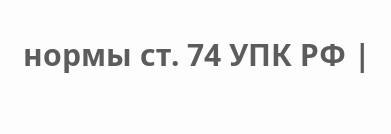нормы ст. 74 УПК РФ |